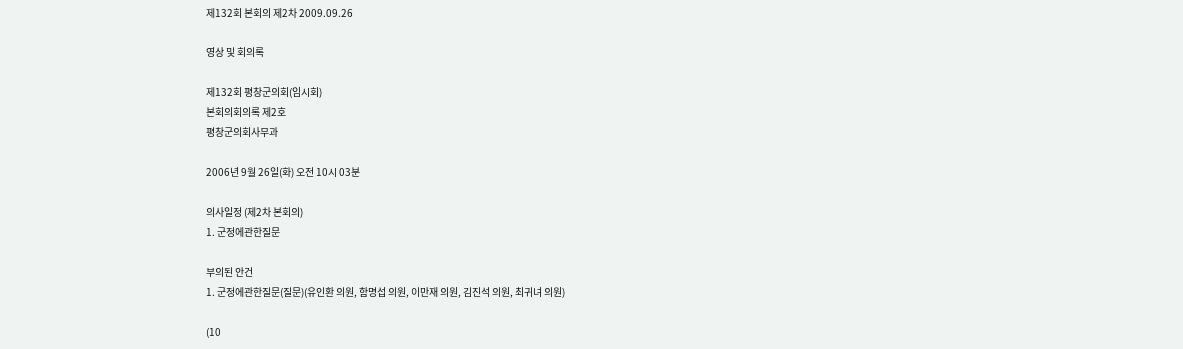제132회 본회의 제2차 2009.09.26

영상 및 회의록

제132회 평창군의회(임시회)
본회의회의록 제2호
평창군의회사무과

2006년 9월 26일(화) 오전 10시 03분

의사일정 (제2차 본회의)
1. 군정에관한질문

부의된 안건
1. 군정에관한질문(질문)(유인환 의원, 함명섭 의원, 이만재 의원, 김진석 의원, 최귀녀 의원)

(10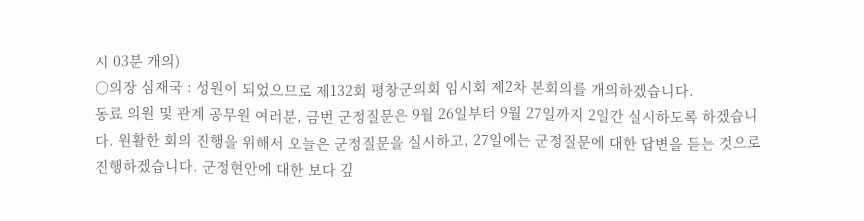시 03분 개의)
○의장 심재국 : 성원이 되었으므로 제132회 평창군의회 임시회 제2차 본회의를 개의하겠습니다.
동료 의원 및 관계 공무원 여러분, 금번 군정질문은 9월 26일부터 9월 27일까지 2일간 실시하도록 하겠습니다. 원활한 회의 진행을 위해서 오늘은 군정질문을 실시하고, 27일에는 군정질문에 대한 답변을 듣는 것으로 진행하겠습니다. 군정현안에 대한 보다 깊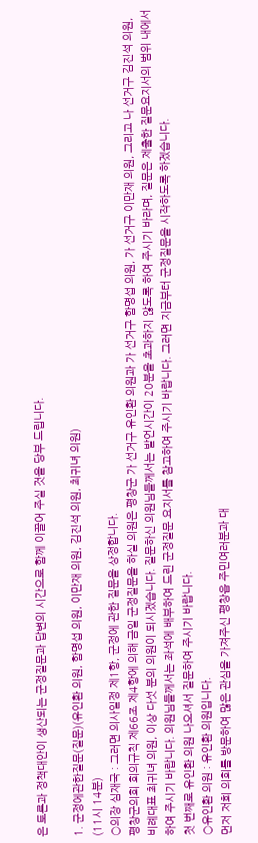은 토론과 정책대안이 생산되는 군정질문과 답변의 시간으로 함께 이끌어 주실 것을 당부 드립니다.

1. 군정에관한질문(질문)(유인환 의원, 함명섭 의원, 이만재 의원, 김진석 의원, 최귀녀 의원)
(11시 14분)
○의장 심재국 : 그러면 의사일정 제1항, 군정에 관한 질문을 상정합니다.
평창군의회 회의규칙 제66조 제4항에 의해 금일 군정질문을 하실 의원은 평창군 가 선거구 유인환 의원과 가 선거구 함명섭 의원, 가 선거구 이만재 의원, 그리고 나 선거구 김진석 의원, 비례대표 최귀녀 의원, 이상 다섯 분의 의원이 되시겠습니다. 질문하신 의원님들께서는 발언시간이 20분을 초과하지 않도록 하여 주시기 바라며, 질문은 제출한 질문요지서의 범위 내에서 하여 주시기 바랍니다. 의원님들께서는 좌석에 배부하여 드린 군정질문 요지서를 참고하여 주시기 바랍니다. 그러면 지금부터 군정질문을 시작하도록 하겠습니다.
첫 번째로 유인환 의원 나오셔서 질문하여 주시기 바랍니다.
○유인환 의원 : 유인환 의원입니다.
먼저 저희 의회를 방문하여 많은 관심을 가져주신 평창읍 주민여러분과 대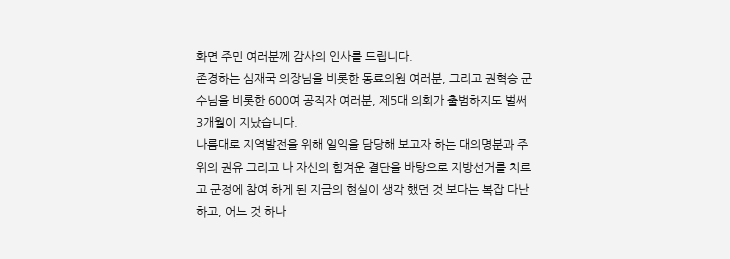화면 주민 여러분께 감사의 인사를 드립니다.
존경하는 심재국 의장님을 비롯한 동료의원 여러분, 그리고 권혁승 군수님을 비롯한 600여 공직자 여러분, 제5대 의회가 출범하지도 벌써 3개월이 지났습니다.
나름대로 지역발전을 위해 일익을 담당해 보고자 하는 대의명분과 주위의 권유 그리고 나 자신의 힘겨운 결단을 바탕으로 지방선거를 치르고 군정에 참여 하게 된 지금의 현실이 생각 했던 것 보다는 복잡 다난하고, 어느 것 하나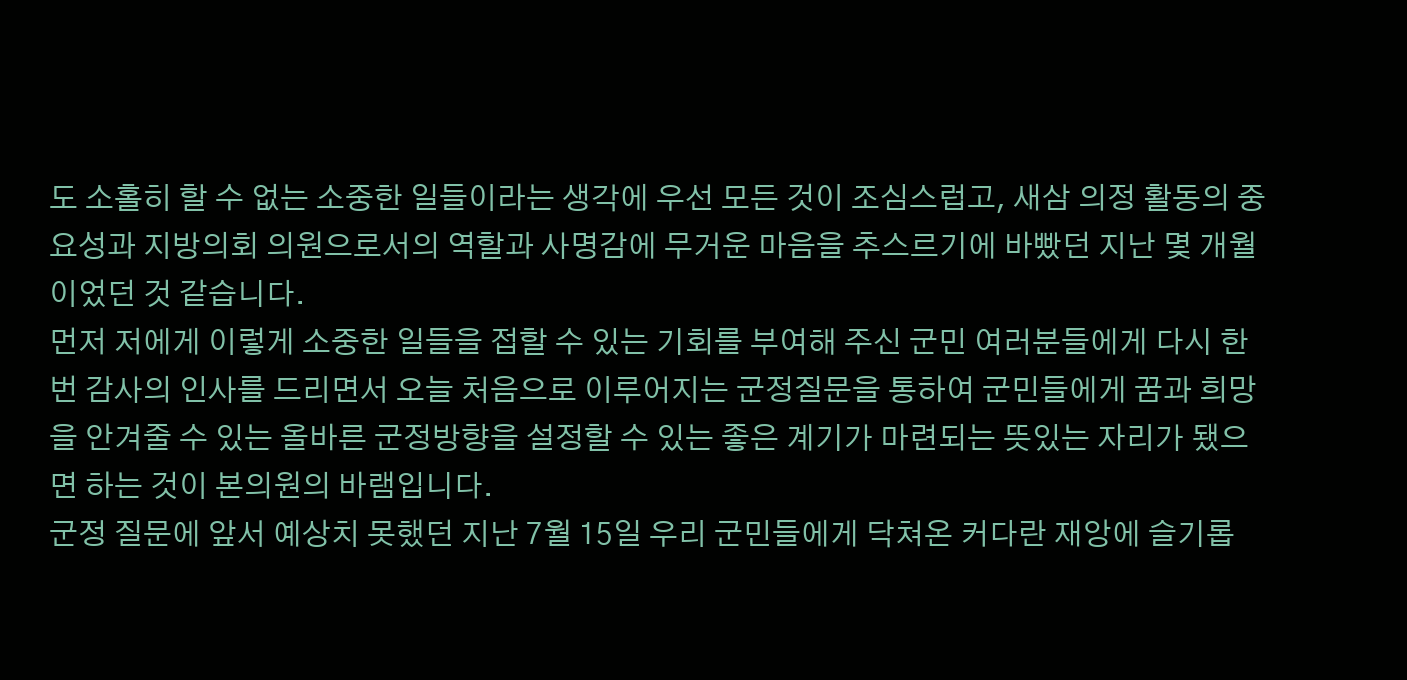도 소홀히 할 수 없는 소중한 일들이라는 생각에 우선 모든 것이 조심스럽고, 새삼 의정 활동의 중요성과 지방의회 의원으로서의 역할과 사명감에 무거운 마음을 추스르기에 바빴던 지난 몇 개월이었던 것 같습니다.
먼저 저에게 이렇게 소중한 일들을 접할 수 있는 기회를 부여해 주신 군민 여러분들에게 다시 한 번 감사의 인사를 드리면서 오늘 처음으로 이루어지는 군정질문을 통하여 군민들에게 꿈과 희망을 안겨줄 수 있는 올바른 군정방향을 설정할 수 있는 좋은 계기가 마련되는 뜻있는 자리가 됐으면 하는 것이 본의원의 바램입니다.
군정 질문에 앞서 예상치 못했던 지난 7월 15일 우리 군민들에게 닥쳐온 커다란 재앙에 슬기롭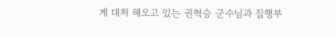게 대처 해오고 있는 권혁승 군수님과 집행부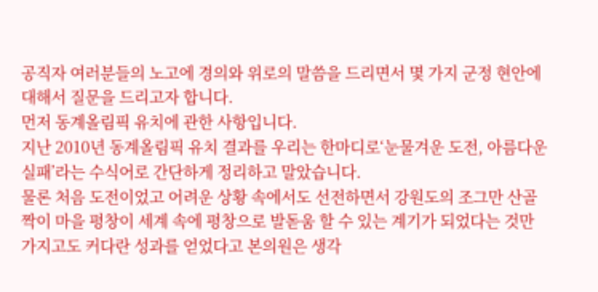공직자 여러분들의 노고에 경의와 위로의 말씀을 드리면서 몇 가지 군정 현안에 대해서 질문을 드리고자 합니다.
먼저 동계올림픽 유치에 관한 사항입니다.
지난 2010년 동계올림픽 유치 결과를 우리는 한마디로‘눈물겨운 도전, 아름다운 실패’라는 수식어로 간단하게 정리하고 말았습니다.
물론 처음 도전이었고 어려운 상황 속에서도 선전하면서 강원도의 조그만 산골짝이 마을 평창이 세계 속에 평창으로 발돋움 할 수 있는 계기가 되었다는 것만 가지고도 커다란 성과를 얻었다고 본의원은 생각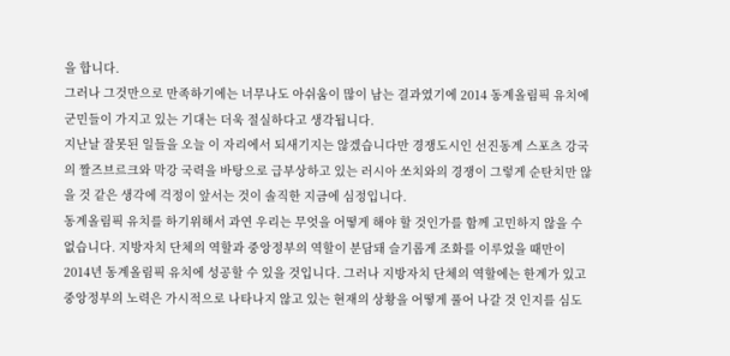을 합니다.
그러나 그것만으로 만족하기에는 너무나도 아쉬움이 많이 남는 결과였기에 2014 동계올림픽 유치에 군민들이 가지고 있는 기대는 더욱 절실하다고 생각됩니다.
지난날 잘못된 일들을 오늘 이 자리에서 되새기지는 않겠습니다만 경쟁도시인 선진동계 스포츠 강국의 짤즈브르크와 막강 국력을 바탕으로 급부상하고 있는 러시아 쏘치와의 경쟁이 그렇게 순탄치만 않을 것 같은 생각에 걱정이 앞서는 것이 솔직한 지금에 심정입니다.
동계올림픽 유치를 하기위해서 과연 우리는 무엇을 어떻게 해야 할 것인가를 함께 고민하지 않을 수 없습니다. 지방자치 단체의 역할과 중앙정부의 역할이 분담돼 슬기롭게 조화를 이루었을 때만이 2014년 동계올림픽 유치에 성공할 수 있을 것입니다. 그러나 지방자치 단체의 역할에는 한계가 있고 중앙정부의 노력은 가시적으로 나타나지 않고 있는 현재의 상황을 어떻게 풀어 나갈 것 인지를 심도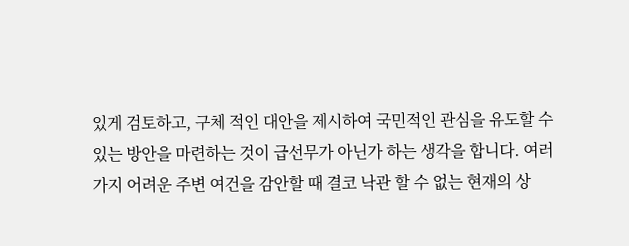있게 검토하고, 구체 적인 대안을 제시하여 국민적인 관심을 유도할 수 있는 방안을 마련하는 것이 급선무가 아닌가 하는 생각을 합니다. 여러 가지 어려운 주변 여건을 감안할 때 결코 낙관 할 수 없는 현재의 상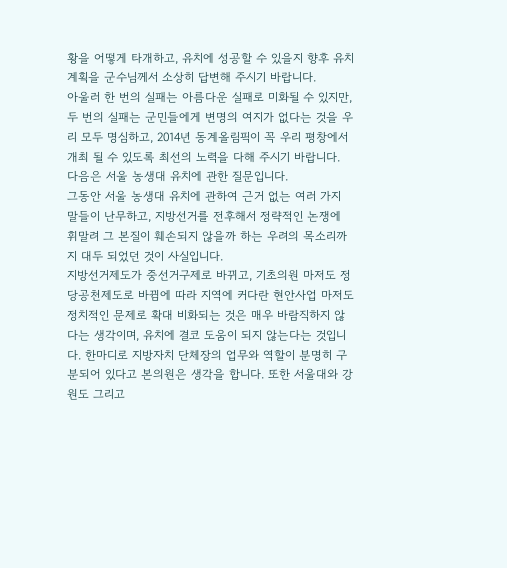황을 어떻게 타개하고, 유치에 성공할 수 있을지 향후 유치 계획을 군수님께서 소상히 답변해 주시기 바랍니다.
아울러 한 번의 실패는 아름다운 실패로 미화될 수 있지만, 두 번의 실패는 군민들에게 변명의 여지가 없다는 것을 우리 모두 명심하고, 2014년 동계올림픽이 꼭 우리 평창에서 개최 될 수 있도록 최선의 노력을 다해 주시기 바랍니다.
다음은 서울 농생대 유치에 관한 질문입니다.
그동안 서울 농생대 유치에 관하여 근거 없는 여러 가지 말들이 난무하고, 지방선거를 전후해서 정략적인 논쟁에 휘말려 그 본질이 훼손되지 않을까 하는 우려의 목소리까지 대두 되었던 것이 사실입니다.
지방선거제도가 중선거구제로 바뀌고, 기초의원 마저도 정당공천제도로 바뀜에 따라 지역에 커다란 현안사업 마저도 정치적인 문제로 확대 비화되는 것은 매우 바람직하지 않다는 생각이며, 유치에 결코 도움이 되지 않는다는 것입니다. 한마디로 지방자치 단체장의 업무와 역할이 분명히 구분되어 있다고 본의원은 생각을 합니다. 또한 서울대와 강원도 그리고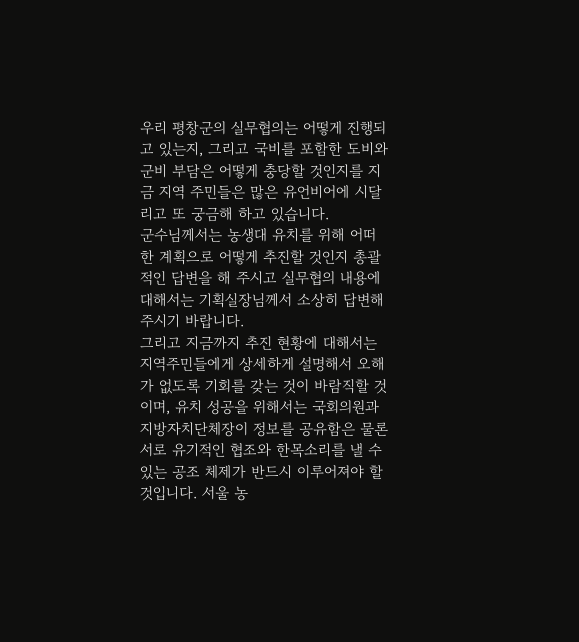우리 평창군의 실무협의는 어떻게 진행되고 있는지, 그리고 국비를 포함한 도비와 군비 부담은 어떻게 충당할 것인지를 지금 지역 주민들은 많은 유언비어에 시달리고 또 궁금해 하고 있습니다.
군수님께서는 농생대 유치를 위해 어떠한 계획으로 어떻게 추진할 것인지 총괄적인 답변을 해 주시고 실무협의 내용에 대해서는 기획실장님께서 소상히 답변해 주시기 바랍니다.
그리고 지금까지 추진 현황에 대해서는 지역주민들에게 상세하게 설명해서 오해가 없도록 기회를 갖는 것이 바람직할 것이며, 유치 성공을 위해서는 국회의원과 지방자치단체장이 정보를 공유함은 물론 서로 유기적인 협조와 한목소리를 낼 수 있는 공조 체제가 반드시 이루어져야 할 것입니다. 서울 농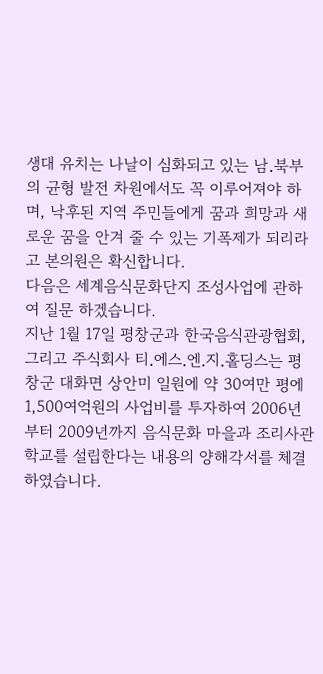생대 유치는 나날이 심화되고 있는 남․북부의 균형 발전 차원에서도 꼭 이루어져야 하며, 낙후된 지역 주민들에게 꿈과 희망과 새로운 꿈을 안겨 줄 수 있는 기폭제가 되리라고 본의원은 확신합니다.
다음은 세계음식문화단지 조성사업에 관하여 질문 하겠습니다.
지난 1월 17일 평창군과 한국음식관광협회, 그리고 주식회사 티․에스․엔․지․홀딩스는 평창군 대화면 상안미 일원에 약 30여만 평에 1,500여억원의 사업비를 투자하여 2006년부터 2009년까지 음식문화 마을과 조리사관학교를 설립한다는 내용의 양해각서를 체결하였습니다.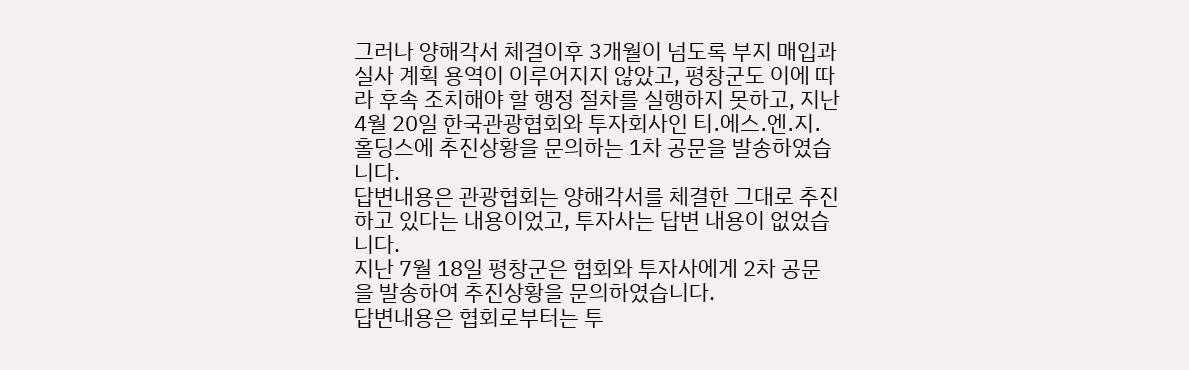그러나 양해각서 체결이후 3개월이 넘도록 부지 매입과 실사 계획 용역이 이루어지지 않았고, 평창군도 이에 따라 후속 조치해야 할 행정 절차를 실행하지 못하고, 지난 4월 20일 한국관광협회와 투자회사인 티․에스․엔․지․홀딩스에 추진상황을 문의하는 1차 공문을 발송하였습니다.
답변내용은 관광협회는 양해각서를 체결한 그대로 추진하고 있다는 내용이었고, 투자사는 답변 내용이 없었습니다.
지난 7월 18일 평창군은 협회와 투자사에게 2차 공문을 발송하여 추진상황을 문의하였습니다.
답변내용은 협회로부터는 투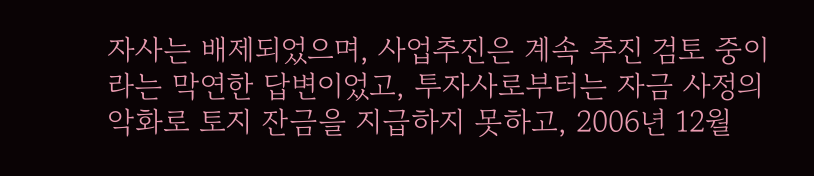자사는 배제되었으며, 사업추진은 계속 추진 검토 중이라는 막연한 답변이었고, 투자사로부터는 자금 사정의 악화로 토지 잔금을 지급하지 못하고, 2006년 12월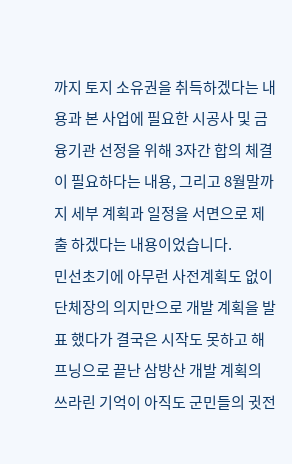까지 토지 소유권을 취득하겠다는 내용과 본 사업에 필요한 시공사 및 금융기관 선정을 위해 3자간 합의 체결이 필요하다는 내용, 그리고 8월말까지 세부 계획과 일정을 서면으로 제출 하겠다는 내용이었습니다.
민선초기에 아무런 사전계획도 없이 단체장의 의지만으로 개발 계획을 발표 했다가 결국은 시작도 못하고 해프닝으로 끝난 삼방산 개발 계획의 쓰라린 기억이 아직도 군민들의 귓전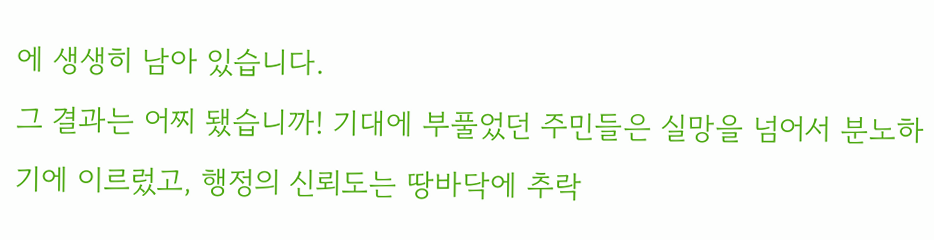에 생생히 남아 있습니다.
그 결과는 어찌 됐습니까! 기대에 부풀었던 주민들은 실망을 넘어서 분노하기에 이르렀고, 행정의 신뢰도는 땅바닥에 추락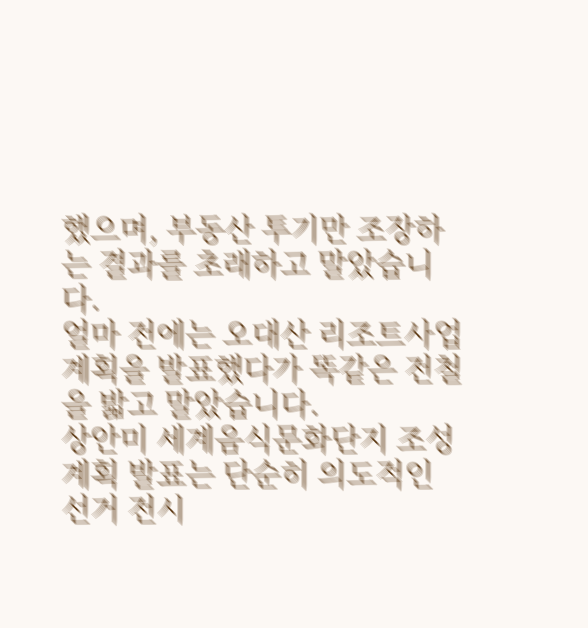했으며, 부동산 투기만 조장하는 결과를 초래하고 말았습니다.
얼마 전에는 오대산 리조트사업계획을 발표했다가 똑같은 전철을 밟고 말았습니다.
상안미 세계음식문화단지 조성계획 발표는 단순히 의도적인 선거 전시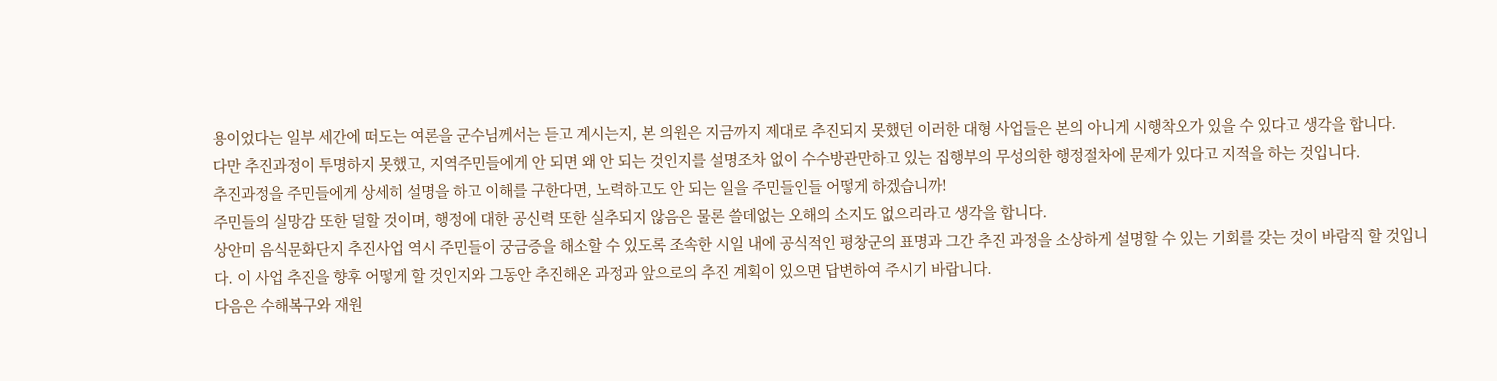용이었다는 일부 세간에 떠도는 여론을 군수님께서는 듣고 계시는지, 본 의원은 지금까지 제대로 추진되지 못했던 이러한 대형 사업들은 본의 아니게 시행착오가 있을 수 있다고 생각을 합니다.
다만 추진과정이 투명하지 못했고, 지역주민들에게 안 되면 왜 안 되는 것인지를 설명조차 없이 수수방관만하고 있는 집행부의 무성의한 행정절차에 문제가 있다고 지적을 하는 것입니다.
추진과정을 주민들에게 상세히 설명을 하고 이해를 구한다면, 노력하고도 안 되는 일을 주민들인들 어떻게 하겠습니까!
주민들의 실망감 또한 덜할 것이며, 행정에 대한 공신력 또한 실추되지 않음은 물론 쓸데없는 오해의 소지도 없으리라고 생각을 합니다.
상안미 음식문화단지 추진사업 역시 주민들이 궁금증을 해소할 수 있도록 조속한 시일 내에 공식적인 평창군의 표명과 그간 추진 과정을 소상하게 설명할 수 있는 기회를 갖는 것이 바람직 할 것입니다. 이 사업 추진을 향후 어떻게 할 것인지와 그동안 추진해온 과정과 앞으로의 추진 계획이 있으면 답변하여 주시기 바랍니다.
다음은 수해복구와 재원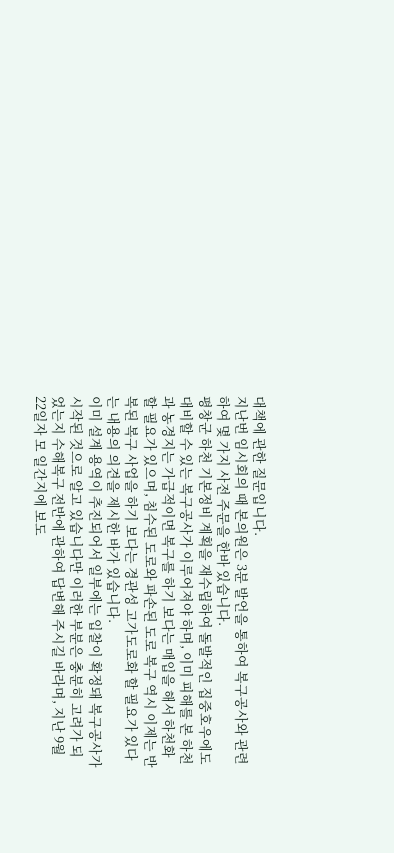대책에 관한 질문입니다.
지난번 임시회의 때 본의원은 3분 발언을 통하여 복구공사와 관련하여 몇 가지 사전 주문을 한바 있습니다.
평창군 하천 기본정비 계획을 재수립하여 돌발적인 집중호우에도 대비할 수 있는 복구공사가 이루어져야 하며, 이미 피해를 본 하천과 농경지는 가급적이면 복구를 하기 보다는 매입을 해서 하천화할 필요가 있으며, 침수된 도로와 파손된 도로 복구 역시 이제는 반복된 복구 사업을 하기 보다는 경관성 고가도로화 할 필요가 있다는 내용의 의견을 제시한 바가 있습니다.
이미 설계 용역이 추진되어서 일부에는 입찰이 확정돼 복구공사가 시작된 것으로 알고 있습니다만 이러한 부분은 충분히 고려가 되었는지 수해복구 전반에 관하여 답변해 주시길 바라며, 지난 9월 22일자 모 일간지에 보도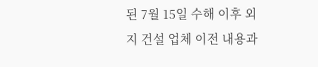된 7월 15일 수해 이후 외지 건설 업체 이전 내용과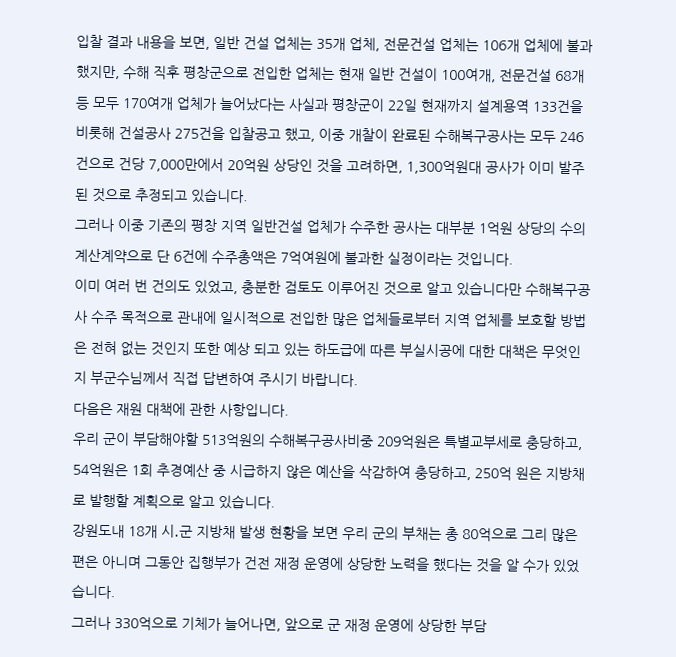입찰 결과 내용을 보면, 일반 건설 업체는 35개 업체, 전문건설 업체는 106개 업체에 불과했지만, 수해 직후 평창군으로 전입한 업체는 현재 일반 건설이 100여개, 전문건설 68개 등 모두 170여개 업체가 늘어났다는 사실과 평창군이 22일 현재까지 설계용역 133건을 비롯해 건설공사 275건을 입찰공고 했고, 이중 개찰이 완료된 수해복구공사는 모두 246건으로 건당 7,000만에서 20억원 상당인 것을 고려하면, 1,300억원대 공사가 이미 발주된 것으로 추정되고 있습니다.
그러나 이중 기존의 평창 지역 일반건설 업체가 수주한 공사는 대부분 1억원 상당의 수의계산계약으로 단 6건에 수주총액은 7억여원에 불과한 실정이라는 것입니다.
이미 여러 번 건의도 있었고, 충분한 검토도 이루어진 것으로 알고 있습니다만 수해복구공사 수주 목적으로 관내에 일시적으로 전입한 많은 업체들로부터 지역 업체를 보호할 방법은 전혀 없는 것인지 또한 예상 되고 있는 하도급에 따른 부실시공에 대한 대책은 무엇인지 부군수님께서 직접 답변하여 주시기 바랍니다.
다음은 재원 대책에 관한 사항입니다.
우리 군이 부담해야할 513억원의 수해복구공사비중 209억원은 특별교부세로 충당하고, 54억원은 1회 추경예산 중 시급하지 않은 예산을 삭감하여 충당하고, 250억 원은 지방채로 발행할 계획으로 알고 있습니다.
강원도내 18개 시․군 지방채 발생 현황을 보면 우리 군의 부채는 총 80억으로 그리 많은 편은 아니며 그동안 집행부가 건전 재정 운영에 상당한 노력을 했다는 것을 알 수가 있었습니다.
그러나 330억으로 기체가 늘어나면, 앞으로 군 재정 운영에 상당한 부담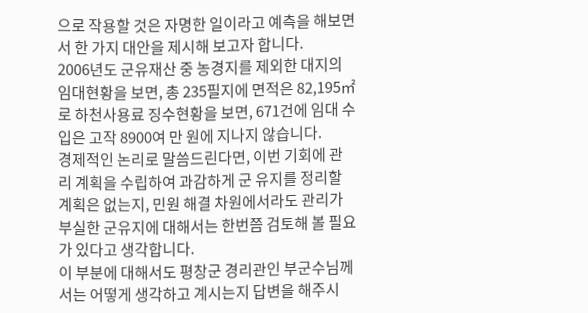으로 작용할 것은 자명한 일이라고 예측을 해보면서 한 가지 대안을 제시해 보고자 합니다.
2006년도 군유재산 중 농경지를 제외한 대지의 임대현황을 보면, 총 235필지에 면적은 82,195㎡로 하천사용료 징수현황을 보면, 671건에 임대 수입은 고작 8900여 만 원에 지나지 않습니다.
경제적인 논리로 말씀드린다면, 이번 기회에 관리 계획을 수립하여 과감하게 군 유지를 정리할 계획은 없는지, 민원 해결 차원에서라도 관리가 부실한 군유지에 대해서는 한번쯤 검토해 볼 필요가 있다고 생각합니다.
이 부분에 대해서도 평창군 경리관인 부군수님께서는 어떻게 생각하고 계시는지 답변을 해주시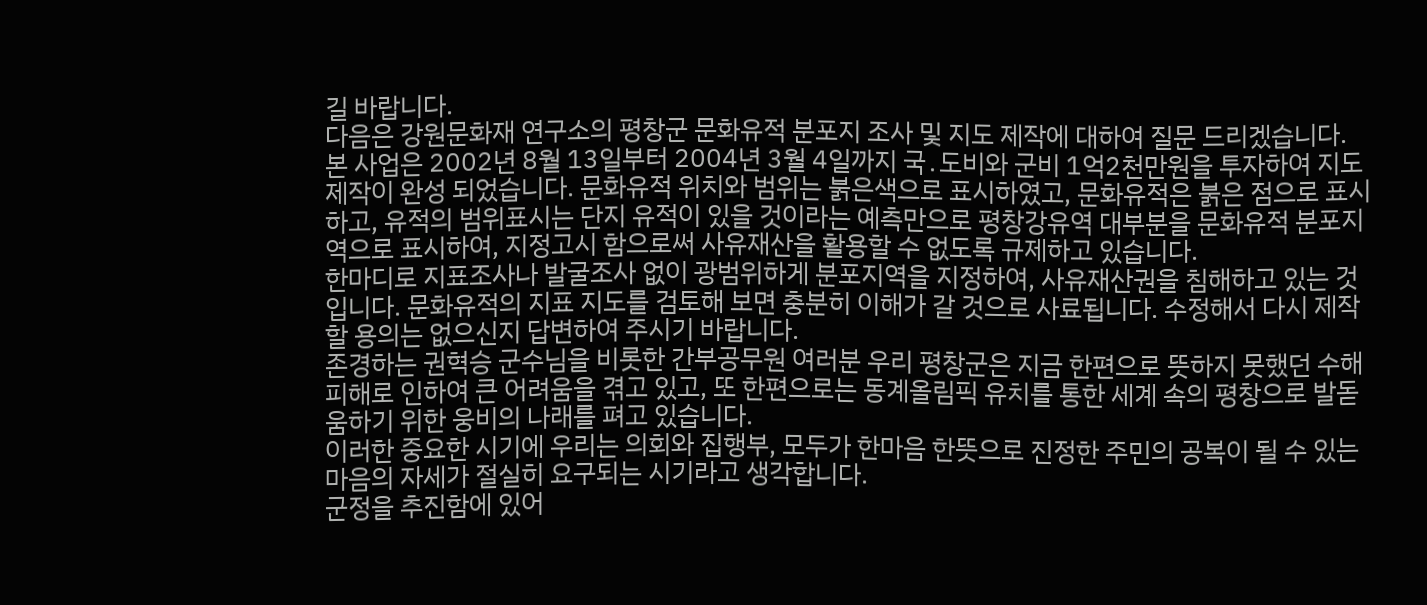길 바랍니다.
다음은 강원문화재 연구소의 평창군 문화유적 분포지 조사 및 지도 제작에 대하여 질문 드리겠습니다.
본 사업은 2002년 8월 13일부터 2004년 3월 4일까지 국․도비와 군비 1억2천만원을 투자하여 지도 제작이 완성 되었습니다. 문화유적 위치와 범위는 붉은색으로 표시하였고, 문화유적은 붉은 점으로 표시하고, 유적의 범위표시는 단지 유적이 있을 것이라는 예측만으로 평창강유역 대부분을 문화유적 분포지역으로 표시하여, 지정고시 함으로써 사유재산을 활용할 수 없도록 규제하고 있습니다.
한마디로 지표조사나 발굴조사 없이 광범위하게 분포지역을 지정하여, 사유재산권을 침해하고 있는 것입니다. 문화유적의 지표 지도를 검토해 보면 충분히 이해가 갈 것으로 사료됩니다. 수정해서 다시 제작할 용의는 없으신지 답변하여 주시기 바랍니다.
존경하는 권혁승 군수님을 비롯한 간부공무원 여러분 우리 평창군은 지금 한편으로 뜻하지 못했던 수해 피해로 인하여 큰 어려움을 겪고 있고, 또 한편으로는 동계올림픽 유치를 통한 세계 속의 평창으로 발돋움하기 위한 웅비의 나래를 펴고 있습니다.
이러한 중요한 시기에 우리는 의회와 집행부, 모두가 한마음 한뜻으로 진정한 주민의 공복이 될 수 있는 마음의 자세가 절실히 요구되는 시기라고 생각합니다.
군정을 추진함에 있어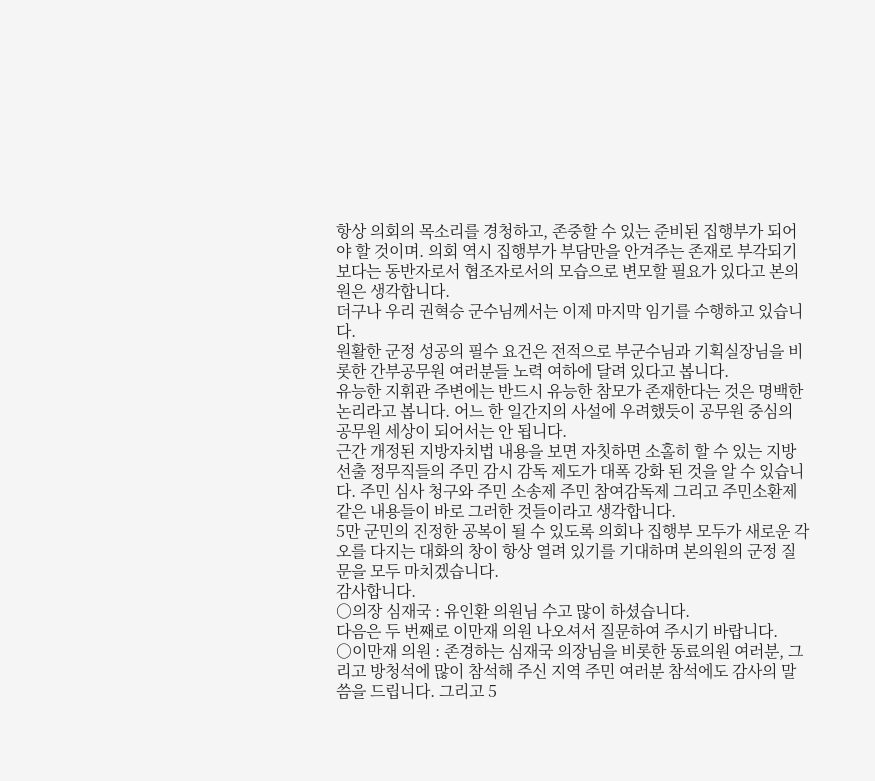항상 의회의 목소리를 경청하고, 존중할 수 있는 준비된 집행부가 되어야 할 것이며. 의회 역시 집행부가 부담만을 안겨주는 존재로 부각되기 보다는 동반자로서 협조자로서의 모습으로 변모할 필요가 있다고 본의원은 생각합니다.
더구나 우리 권혁승 군수님께서는 이제 마지막 임기를 수행하고 있습니다.
원활한 군정 성공의 필수 요건은 전적으로 부군수님과 기획실장님을 비롯한 간부공무원 여러분들 노력 여하에 달려 있다고 봅니다.
유능한 지휘관 주변에는 반드시 유능한 참모가 존재한다는 것은 명백한 논리라고 봅니다. 어느 한 일간지의 사설에 우려했듯이 공무원 중심의 공무원 세상이 되어서는 안 됩니다.
근간 개정된 지방자치법 내용을 보면 자칫하면 소홀히 할 수 있는 지방 선출 정무직들의 주민 감시 감독 제도가 대폭 강화 된 것을 알 수 있습니다. 주민 심사 청구와 주민 소송제 주민 참여감독제 그리고 주민소환제 같은 내용들이 바로 그러한 것들이라고 생각합니다.
5만 군민의 진정한 공복이 될 수 있도록 의회나 집행부 모두가 새로운 각오를 다지는 대화의 창이 항상 열려 있기를 기대하며 본의원의 군정 질문을 모두 마치겠습니다.
감사합니다.
○의장 심재국 : 유인환 의원님 수고 많이 하셨습니다.
다음은 두 번째로 이만재 의원 나오셔서 질문하여 주시기 바랍니다.
○이만재 의원 : 존경하는 심재국 의장님을 비롯한 동료의원 여러분, 그리고 방청석에 많이 참석해 주신 지역 주민 여러분 참석에도 감사의 말씀을 드립니다. 그리고 5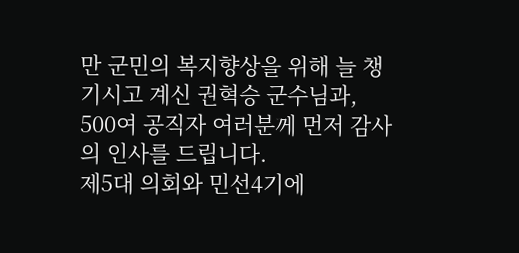만 군민의 복지향상을 위해 늘 챙기시고 계신 권혁승 군수님과, 500여 공직자 여러분께 먼저 감사의 인사를 드립니다.
제5대 의회와 민선4기에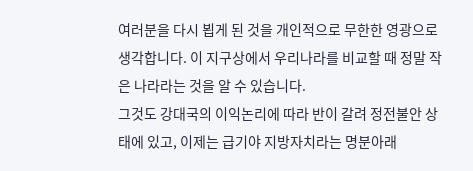여러분을 다시 뵙게 된 것을 개인적으로 무한한 영광으로 생각합니다. 이 지구상에서 우리나라를 비교할 때 정말 작은 나라라는 것을 알 수 있습니다.
그것도 강대국의 이익논리에 따라 반이 갈려 정전불안 상태에 있고, 이제는 급기야 지방자치라는 명분아래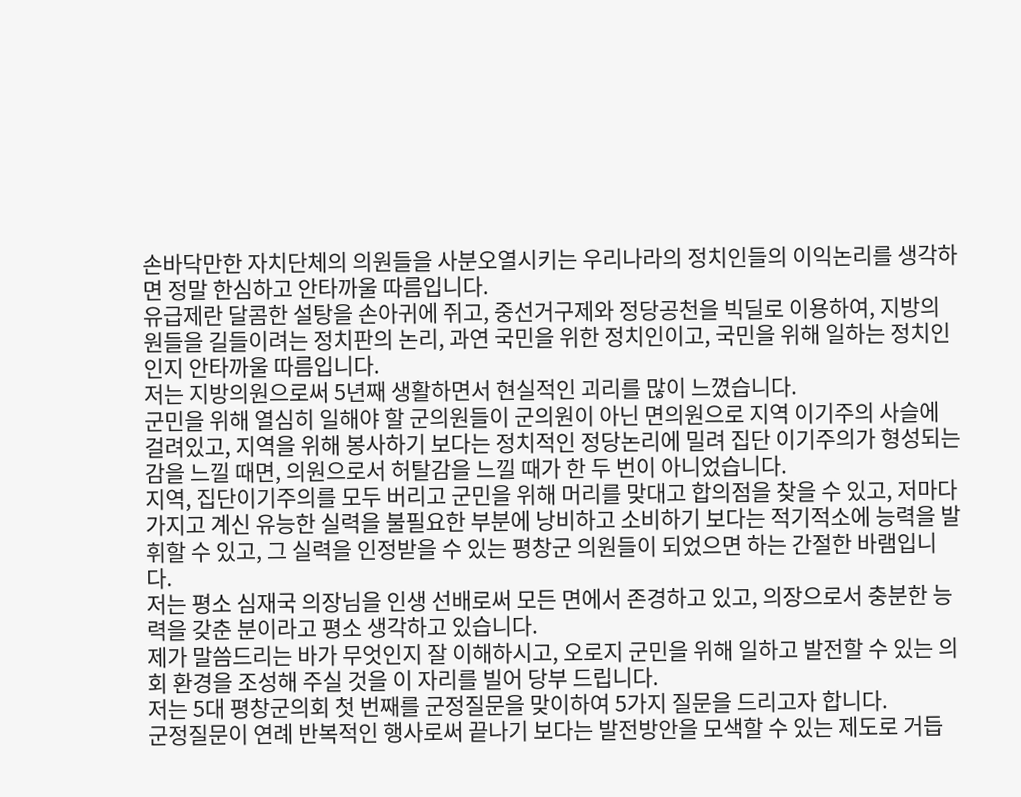손바닥만한 자치단체의 의원들을 사분오열시키는 우리나라의 정치인들의 이익논리를 생각하면 정말 한심하고 안타까울 따름입니다.
유급제란 달콤한 설탕을 손아귀에 쥐고, 중선거구제와 정당공천을 빅딜로 이용하여, 지방의원들을 길들이려는 정치판의 논리, 과연 국민을 위한 정치인이고, 국민을 위해 일하는 정치인인지 안타까울 따름입니다.
저는 지방의원으로써 5년째 생활하면서 현실적인 괴리를 많이 느꼈습니다.
군민을 위해 열심히 일해야 할 군의원들이 군의원이 아닌 면의원으로 지역 이기주의 사슬에 걸려있고, 지역을 위해 봉사하기 보다는 정치적인 정당논리에 밀려 집단 이기주의가 형성되는 감을 느낄 때면, 의원으로서 허탈감을 느낄 때가 한 두 번이 아니었습니다.
지역, 집단이기주의를 모두 버리고 군민을 위해 머리를 맞대고 합의점을 찾을 수 있고, 저마다 가지고 계신 유능한 실력을 불필요한 부분에 낭비하고 소비하기 보다는 적기적소에 능력을 발휘할 수 있고, 그 실력을 인정받을 수 있는 평창군 의원들이 되었으면 하는 간절한 바램입니다.
저는 평소 심재국 의장님을 인생 선배로써 모든 면에서 존경하고 있고, 의장으로서 충분한 능력을 갖춘 분이라고 평소 생각하고 있습니다.
제가 말씀드리는 바가 무엇인지 잘 이해하시고, 오로지 군민을 위해 일하고 발전할 수 있는 의회 환경을 조성해 주실 것을 이 자리를 빌어 당부 드립니다.
저는 5대 평창군의회 첫 번째를 군정질문을 맞이하여 5가지 질문을 드리고자 합니다.
군정질문이 연례 반복적인 행사로써 끝나기 보다는 발전방안을 모색할 수 있는 제도로 거듭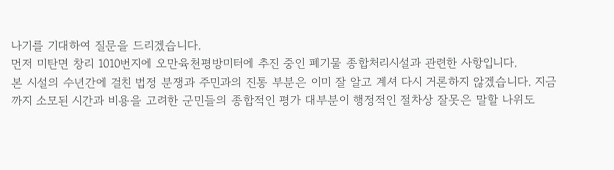나기를 기대하여 질문을 드리겠습니다.
먼저 미탄면 창리 1010번지에 오만육천평방미터에 추진 중인 폐기물 종합처리시설과 관련한 사항입니다.
본 시설의 수년간에 걸친 법정 분쟁과 주민과의 진통 부분은 이미 잘 알고 계셔 다시 거론하지 않겠습니다. 지금까지 소모된 시간과 비용을 고려한 군민들의 종합적인 평가 대부분이 행정적인 절차상 잘못은 말할 나위도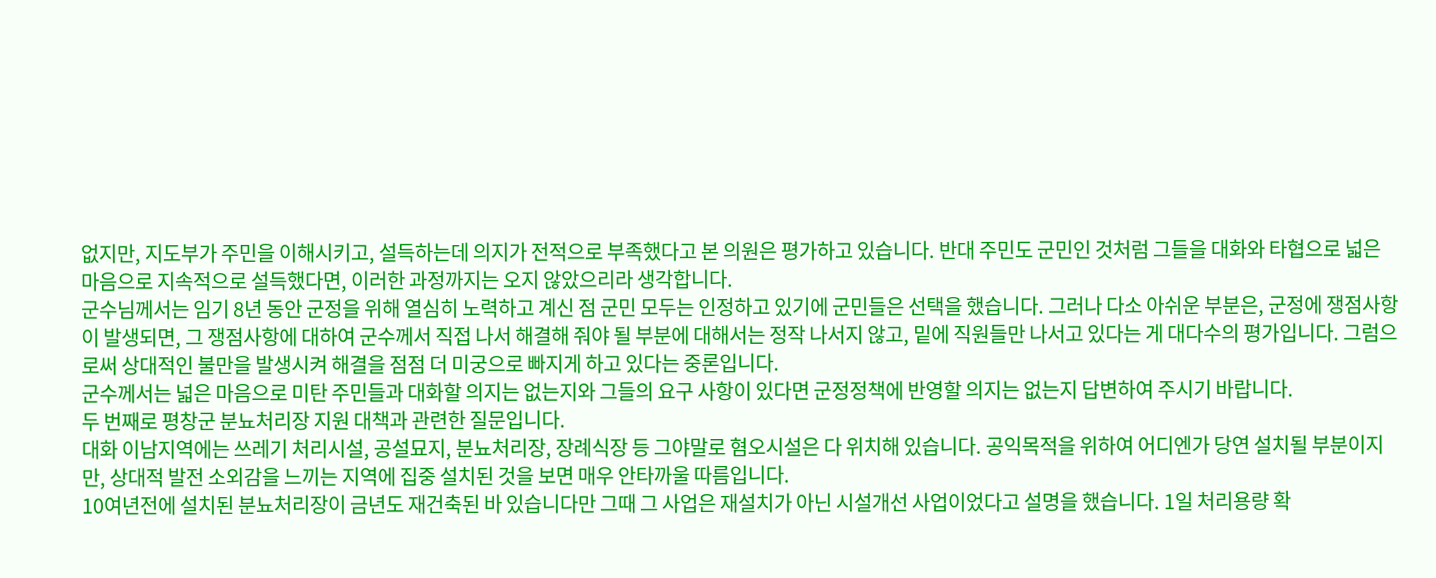없지만, 지도부가 주민을 이해시키고, 설득하는데 의지가 전적으로 부족했다고 본 의원은 평가하고 있습니다. 반대 주민도 군민인 것처럼 그들을 대화와 타협으로 넓은 마음으로 지속적으로 설득했다면, 이러한 과정까지는 오지 않았으리라 생각합니다.
군수님께서는 임기 8년 동안 군정을 위해 열심히 노력하고 계신 점 군민 모두는 인정하고 있기에 군민들은 선택을 했습니다. 그러나 다소 아쉬운 부분은, 군정에 쟁점사항이 발생되면, 그 쟁점사항에 대하여 군수께서 직접 나서 해결해 줘야 될 부분에 대해서는 정작 나서지 않고, 밑에 직원들만 나서고 있다는 게 대다수의 평가입니다. 그럼으로써 상대적인 불만을 발생시켜 해결을 점점 더 미궁으로 빠지게 하고 있다는 중론입니다.
군수께서는 넓은 마음으로 미탄 주민들과 대화할 의지는 없는지와 그들의 요구 사항이 있다면 군정정책에 반영할 의지는 없는지 답변하여 주시기 바랍니다.
두 번째로 평창군 분뇨처리장 지원 대책과 관련한 질문입니다.
대화 이남지역에는 쓰레기 처리시설, 공설묘지, 분뇨처리장, 장례식장 등 그야말로 혐오시설은 다 위치해 있습니다. 공익목적을 위하여 어디엔가 당연 설치될 부분이지만, 상대적 발전 소외감을 느끼는 지역에 집중 설치된 것을 보면 매우 안타까울 따름입니다.
10여년전에 설치된 분뇨처리장이 금년도 재건축된 바 있습니다만 그때 그 사업은 재설치가 아닌 시설개선 사업이었다고 설명을 했습니다. 1일 처리용량 확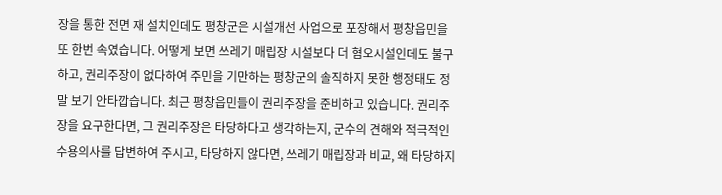장을 통한 전면 재 설치인데도 평창군은 시설개선 사업으로 포장해서 평창읍민을 또 한번 속였습니다. 어떻게 보면 쓰레기 매립장 시설보다 더 혐오시설인데도 불구하고, 권리주장이 없다하여 주민을 기만하는 평창군의 솔직하지 못한 행정태도 정말 보기 안타깝습니다. 최근 평창읍민들이 권리주장을 준비하고 있습니다. 권리주장을 요구한다면, 그 권리주장은 타당하다고 생각하는지, 군수의 견해와 적극적인 수용의사를 답변하여 주시고, 타당하지 않다면, 쓰레기 매립장과 비교, 왜 타당하지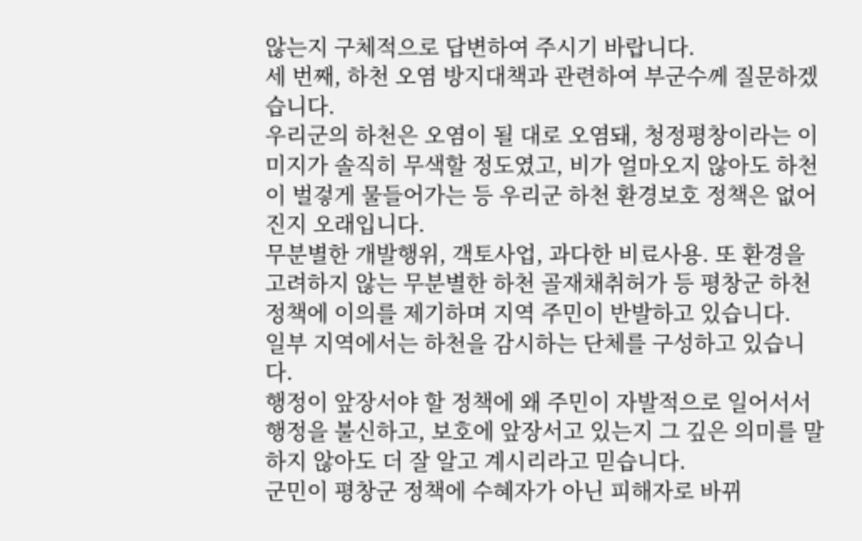않는지 구체적으로 답변하여 주시기 바랍니다.
세 번째, 하천 오염 방지대책과 관련하여 부군수께 질문하겠습니다.
우리군의 하천은 오염이 될 대로 오염돼, 청정평창이라는 이미지가 솔직히 무색할 정도였고, 비가 얼마오지 않아도 하천이 벌겋게 물들어가는 등 우리군 하천 환경보호 정책은 없어진지 오래입니다.
무분별한 개발행위, 객토사업, 과다한 비료사용. 또 환경을 고려하지 않는 무분별한 하천 골재채취허가 등 평창군 하천정책에 이의를 제기하며 지역 주민이 반발하고 있습니다.
일부 지역에서는 하천을 감시하는 단체를 구성하고 있습니다.
행정이 앞장서야 할 정책에 왜 주민이 자발적으로 일어서서 행정을 불신하고, 보호에 앞장서고 있는지 그 깊은 의미를 말하지 않아도 더 잘 알고 계시리라고 믿습니다.
군민이 평창군 정책에 수혜자가 아닌 피해자로 바뀌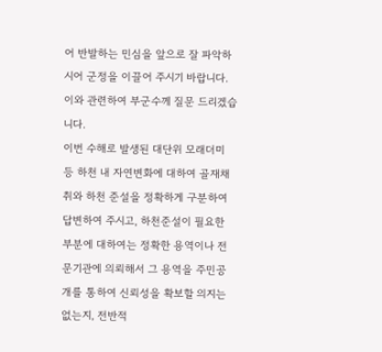어 반발하는 민심을 앞으로 잘 파악하시어 군정을 이끌어 주시기 바랍니다.
이와 관련하여 부군수께 질문 드리겠습니다.
이번 수해로 발생된 대단위 모래더미 등 하천 내 자연변화에 대하여 골재채취와 하천 준설을 정확하게 구분하여 답변하여 주시고, 하천준설이 필요한 부분에 대하여는 정확한 용역이나 전문기관에 의뢰해서 그 용역을 주민공개를 통하여 신뢰성을 확보할 의지는 없는지, 전반적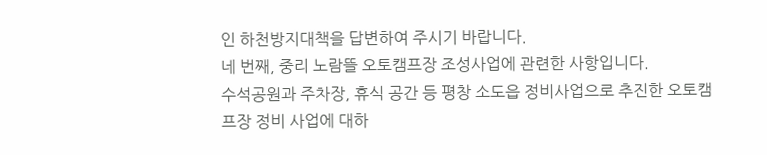인 하천방지대책을 답변하여 주시기 바랍니다.
네 번째, 중리 노람뜰 오토캠프장 조성사업에 관련한 사항입니다.
수석공원과 주차장, 휴식 공간 등 평창 소도읍 정비사업으로 추진한 오토캠프장 정비 사업에 대하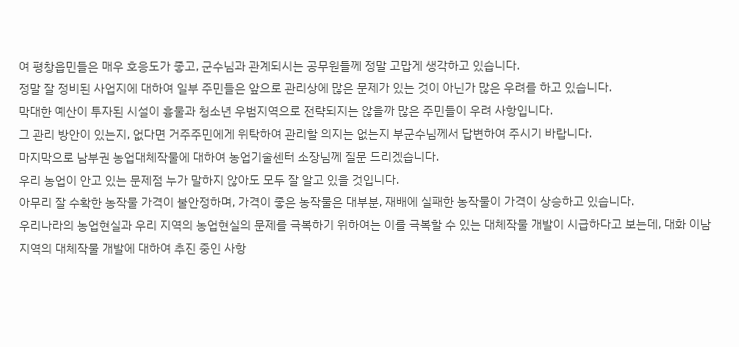여 평창읍민들은 매우 호응도가 좋고, 군수님과 관계되시는 공무원들께 정말 고맙게 생각하고 있습니다.
정말 잘 정비된 사업지에 대하여 일부 주민들은 앞으로 관리상에 많은 문제가 있는 것이 아닌가 많은 우려를 하고 있습니다.
막대한 예산이 투자된 시설이 흉물과 청소년 우범지역으로 전략되지는 않을까 많은 주민들이 우려 사항입니다.
그 관리 방안이 있는지, 없다면 거주주민에게 위탁하여 관리할 의지는 없는지 부군수님께서 답변하여 주시기 바랍니다.
마지막으로 남부권 농업대체작물에 대하여 농업기술센터 소장님께 질문 드리겠습니다.
우리 농업이 안고 있는 문제점 누가 말하지 않아도 모두 잘 알고 있을 것입니다.
아무리 잘 수확한 농작물 가격이 불안정하며, 가격이 좋은 농작물은 대부분, 재배에 실패한 농작물이 가격이 상승하고 있습니다.
우리나라의 농업현실과 우리 지역의 농업현실의 문제를 극복하기 위하여는 이를 극복할 수 있는 대체작물 개발이 시급하다고 보는데, 대화 이남지역의 대체작물 개발에 대하여 추진 중인 사항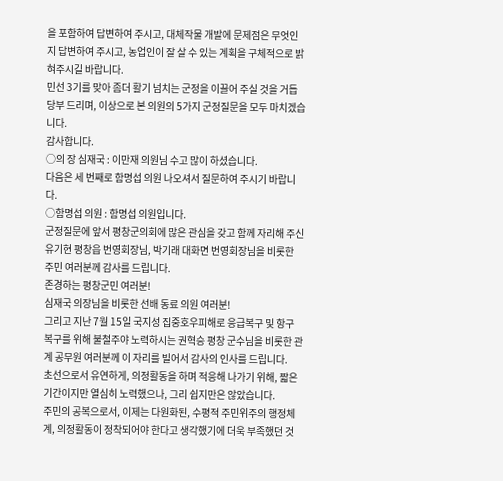을 포함하여 답변하여 주시고, 대체작물 개발에 문제점은 무엇인지 답변하여 주시고, 농업인이 잘 살 수 있는 계획을 구체적으로 밝혀주시길 바랍니다.
민선 3기를 맞아 좀더 활기 넘치는 군정을 이끌어 주실 것을 거듭 당부 드리며, 이상으로 본 의원의 5가지 군정질문을 모두 마치겠습니다.
감사합니다.
○의 장 심재국 : 이만재 의원님 수고 많이 하셨습니다.
다음은 세 번째로 함명섭 의원 나오셔서 질문하여 주시기 바랍니다.
○함명섭 의원 : 함명섭 의원입니다.
군정질문에 앞서 평창군의회에 많은 관심을 갖고 함께 자리해 주신 유기현 평창읍 번영회장님, 박기래 대화면 번영회장님을 비롯한 주민 여러분께 감사를 드립니다.
존경하는 평창군민 여러분!
심재국 의장님을 비롯한 선배 동료 의원 여러분!
그리고 지난 7월 15일 국지성 집중호우피해로 응급복구 및 항구 복구를 위해 불철주야 노력하시는 권혁승 평창 군수님을 비롯한 관계 공무원 여러분께 이 자리를 빌어서 감사의 인사를 드립니다.
초선으로서 유연하게, 의정활동을 하며 적응해 나가기 위해, 짧은 기간이지만 열심히 노력했으나, 그리 쉽지만은 않았습니다.
주민의 공복으로서, 이제는 다원화된, 수평적 주민위주의 행정체계, 의정활동이 정착되어야 한다고 생각했기에 더욱 부족했던 것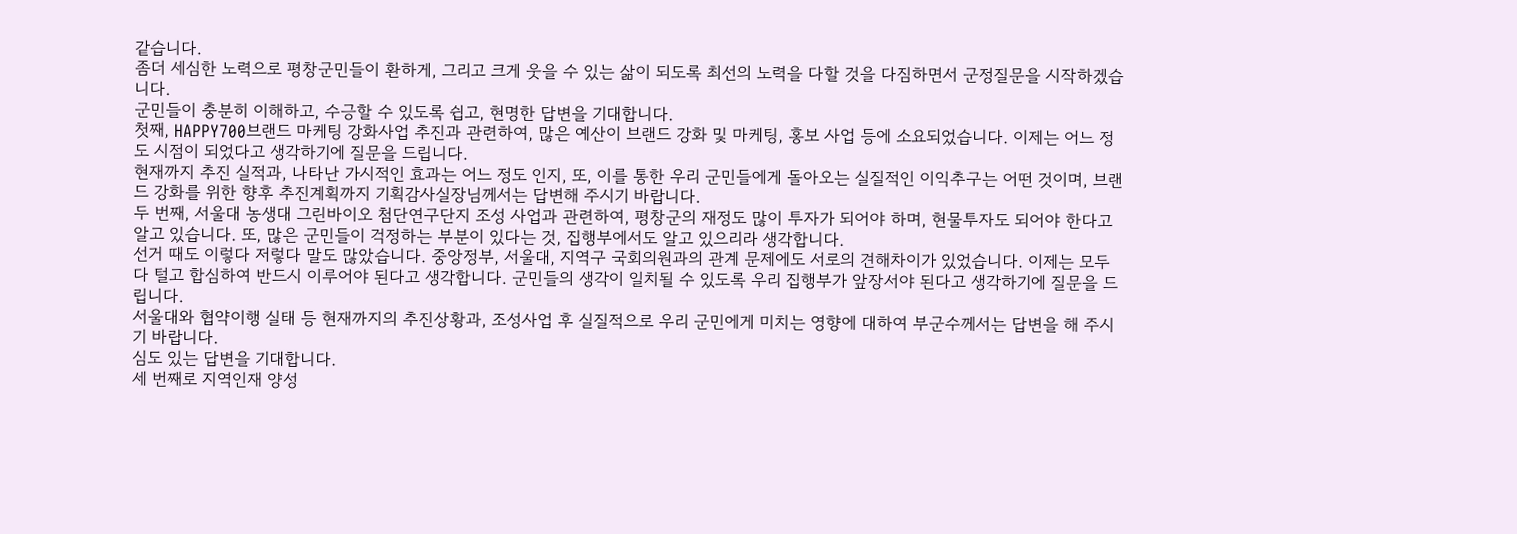같습니다.
좀더 세심한 노력으로 평창군민들이 환하게, 그리고 크게 웃을 수 있는 삶이 되도록 최선의 노력을 다할 것을 다짐하면서 군정질문을 시작하겠습니다.
군민들이 충분히 이해하고, 수긍할 수 있도록 쉽고, 현명한 답변을 기대합니다.
첫째, HAPPY700브랜드 마케팅 강화사업 추진과 관련하여, 많은 예산이 브랜드 강화 및 마케팅, 홍보 사업 등에 소요되었습니다. 이제는 어느 정도 시점이 되었다고 생각하기에 질문을 드립니다.
현재까지 추진 실적과, 나타난 가시적인 효과는 어느 정도 인지, 또, 이를 통한 우리 군민들에게 돌아오는 실질적인 이익추구는 어떤 것이며, 브랜드 강화를 위한 향후 추진계획까지 기획감사실장님께서는 답변해 주시기 바랍니다.
두 번째, 서울대 농생대 그린바이오 첨단연구단지 조성 사업과 관련하여, 평창군의 재정도 많이 투자가 되어야 하며, 현물투자도 되어야 한다고 알고 있습니다. 또, 많은 군민들이 걱정하는 부분이 있다는 것, 집행부에서도 알고 있으리라 생각합니다.
선거 때도 이렇다 저렇다 말도 많았습니다. 중앙정부, 서울대, 지역구 국회의원과의 관계 문제에도 서로의 견해차이가 있었습니다. 이제는 모두 다 털고 합심하여 반드시 이루어야 된다고 생각합니다. 군민들의 생각이 일치될 수 있도록 우리 집행부가 앞장서야 된다고 생각하기에 질문을 드립니다.
서울대와 협약이행 실태 등 현재까지의 추진상황과, 조성사업 후 실질적으로 우리 군민에게 미치는 영향에 대하여 부군수께서는 답변을 해 주시기 바랍니다.
심도 있는 답변을 기대합니다.
세 번째로 지역인재 양성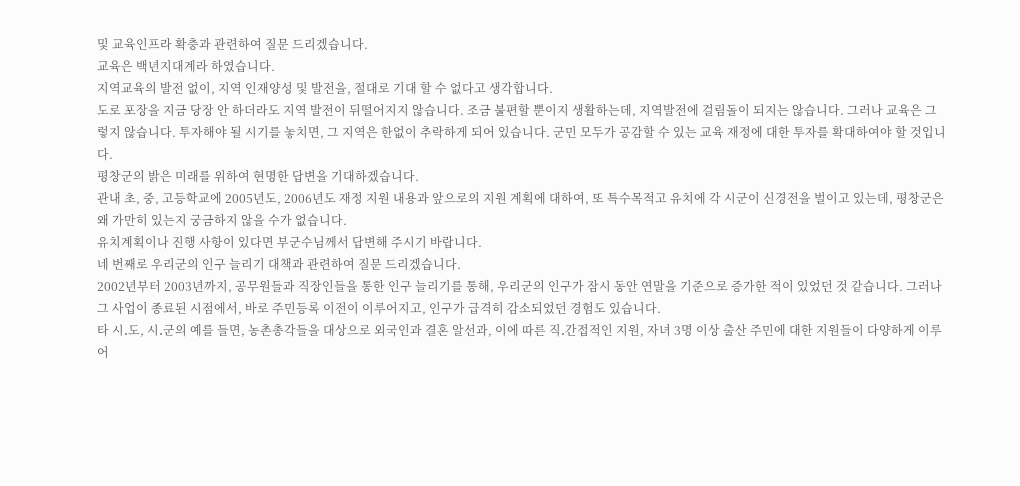및 교육인프라 확충과 관련하여 질문 드리겠습니다.
교육은 백년지대계라 하였습니다.
지역교육의 발전 없이, 지역 인재양성 및 발전을, 절대로 기대 할 수 없다고 생각합니다.
도로 포장을 지금 당장 안 하더라도 지역 발전이 뒤떨어지지 않습니다. 조금 불편할 뿐이지 생활하는데, 지역발전에 걸림돌이 되지는 않습니다. 그러나 교육은 그렇지 않습니다. 투자해야 될 시기를 놓치면, 그 지역은 한없이 추락하게 되어 있습니다. 군민 모두가 공감할 수 있는 교육 재정에 대한 투자를 확대하여야 할 것입니다.
평창군의 밝은 미래를 위하여 현명한 답변을 기대하겠습니다.
관내 초, 중, 고등학교에 2005년도, 2006년도 재정 지원 내용과 앞으로의 지원 계획에 대하여, 또 특수목적고 유치에 각 시군이 신경전을 벌이고 있는데, 평창군은 왜 가만히 있는지 궁금하지 않을 수가 없습니다.
유치계획이나 진행 사항이 있다면 부군수님께서 답변해 주시기 바랍니다.
네 번째로 우리군의 인구 늘리기 대책과 관련하여 질문 드리겠습니다.
2002년부터 2003년까지, 공무원들과 직장인들을 통한 인구 늘리기를 통해, 우리군의 인구가 잠시 동안 연말을 기준으로 증가한 적이 있었던 것 같습니다. 그러나 그 사업이 종료된 시점에서, 바로 주민등록 이전이 이루어지고, 인구가 급격히 감소되었던 경험도 있습니다.
타 시․도, 시․군의 예를 들면, 농촌총각들을 대상으로 외국인과 결혼 알선과, 이에 따른 직․간접적인 지원, 자녀 3명 이상 출산 주민에 대한 지원들이 다양하게 이루어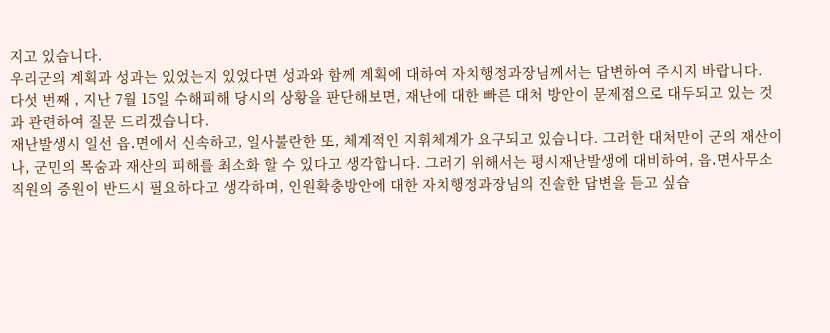지고 있습니다.
우리군의 계획과 성과는 있었는지 있었다면 성과와 함께 계획에 대하여 자치행정과장님께서는 답변하여 주시지 바랍니다.
다섯 번째 , 지난 7월 15일 수해피해 당시의 상황을 판단해보면, 재난에 대한 빠른 대처 방안이 문제점으로 대두되고 있는 것과 관련하여 질문 드리겠습니다.
재난발생시 일선 읍․면에서 신속하고, 일사불란한 또, 체계적인 지휘체계가 요구되고 있습니다. 그러한 대처만이 군의 재산이나, 군민의 목숨과 재산의 피해를 최소화 할 수 있다고 생각합니다. 그러기 위해서는 평시재난발생에 대비하여, 읍․면사무소 직원의 증원이 반드시 필요하다고 생각하며, 인원확충방안에 대한 자치행정과장님의 진솔한 답변을 듣고 싶습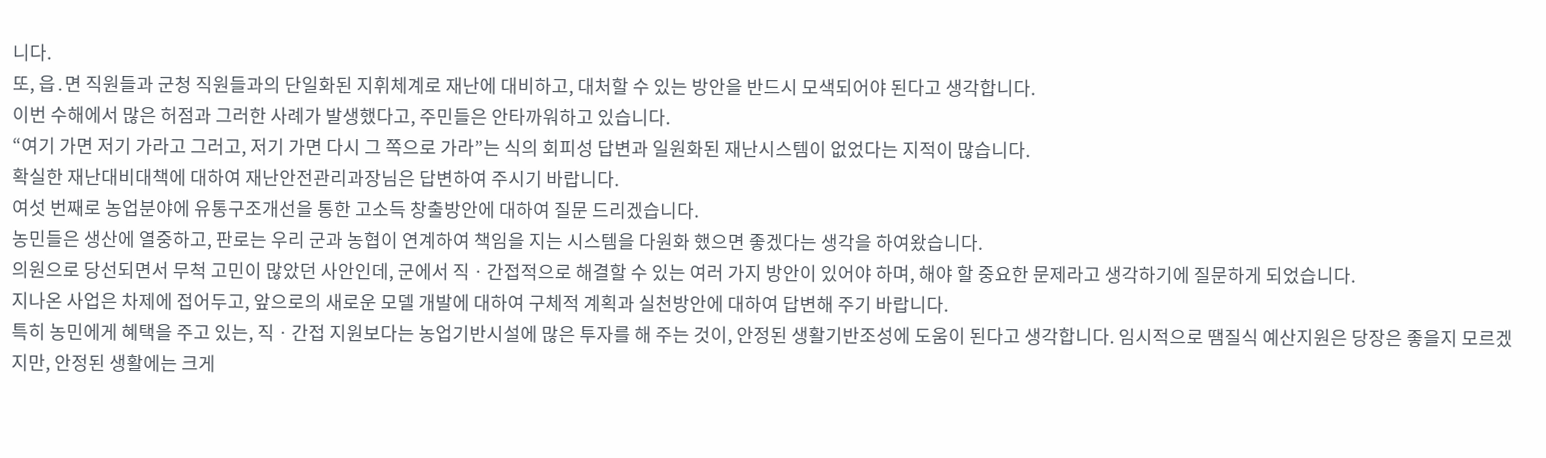니다.
또, 읍․면 직원들과 군청 직원들과의 단일화된 지휘체계로 재난에 대비하고, 대처할 수 있는 방안을 반드시 모색되어야 된다고 생각합니다.
이번 수해에서 많은 허점과 그러한 사례가 발생했다고, 주민들은 안타까워하고 있습니다.
“여기 가면 저기 가라고 그러고, 저기 가면 다시 그 쪽으로 가라”는 식의 회피성 답변과 일원화된 재난시스템이 없었다는 지적이 많습니다.
확실한 재난대비대책에 대하여 재난안전관리과장님은 답변하여 주시기 바랍니다.
여섯 번째로 농업분야에 유통구조개선을 통한 고소득 창출방안에 대하여 질문 드리겠습니다.
농민들은 생산에 열중하고, 판로는 우리 군과 농협이 연계하여 책임을 지는 시스템을 다원화 했으면 좋겠다는 생각을 하여왔습니다.
의원으로 당선되면서 무척 고민이 많았던 사안인데, 군에서 직ㆍ간접적으로 해결할 수 있는 여러 가지 방안이 있어야 하며, 해야 할 중요한 문제라고 생각하기에 질문하게 되었습니다.
지나온 사업은 차제에 접어두고, 앞으로의 새로운 모델 개발에 대하여 구체적 계획과 실천방안에 대하여 답변해 주기 바랍니다.
특히 농민에게 혜택을 주고 있는, 직ㆍ간접 지원보다는 농업기반시설에 많은 투자를 해 주는 것이, 안정된 생활기반조성에 도움이 된다고 생각합니다. 임시적으로 땜질식 예산지원은 당장은 좋을지 모르겠지만, 안정된 생활에는 크게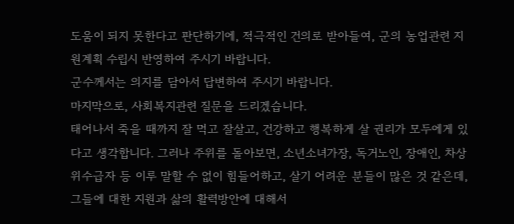도움이 되지 못한다고 판단하기에, 적극적인 건의로 받아들여, 군의 농업관련 지원계획 수립시 반영하여 주시기 바랍니다.
군수께서는 의지를 담아서 답변하여 주시기 바랍니다.
마지막으로, 사회복지관련 질문을 드리겠습니다.
태어나서 죽을 때까지 잘 먹고 잘살고, 건강하고 행복하게 살 권리가 모두에게 있다고 생각합니다. 그러나 주위를 돌아보면, 소년소녀가장, 독거노인, 장애인, 차상위수급자 등 이루 말할 수 없이 힘들어하고, 살기 어려운 분들이 많은 것 같은데, 그들에 대한 지원과 삶의 활력방안에 대해서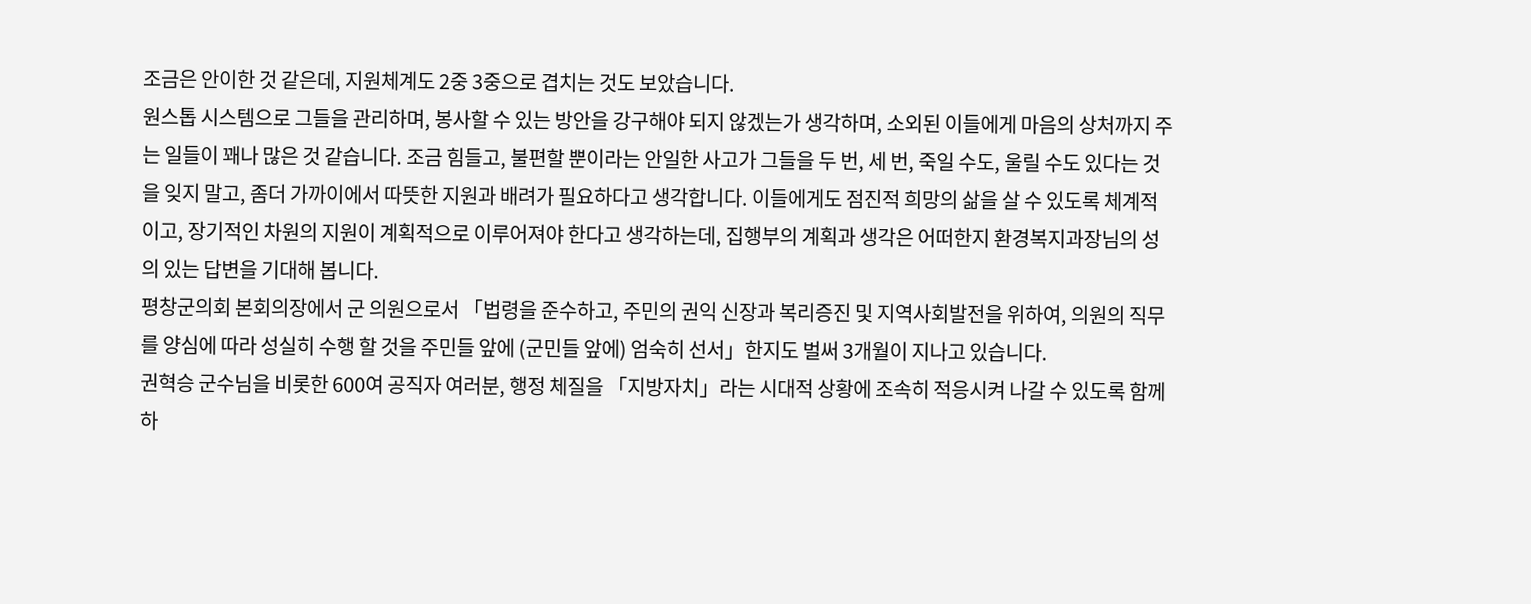조금은 안이한 것 같은데, 지원체계도 2중 3중으로 겹치는 것도 보았습니다.
원스톱 시스템으로 그들을 관리하며, 봉사할 수 있는 방안을 강구해야 되지 않겠는가 생각하며, 소외된 이들에게 마음의 상처까지 주는 일들이 꽤나 많은 것 같습니다. 조금 힘들고, 불편할 뿐이라는 안일한 사고가 그들을 두 번, 세 번, 죽일 수도, 울릴 수도 있다는 것을 잊지 말고, 좀더 가까이에서 따뜻한 지원과 배려가 필요하다고 생각합니다. 이들에게도 점진적 희망의 삶을 살 수 있도록 체계적이고, 장기적인 차원의 지원이 계획적으로 이루어져야 한다고 생각하는데, 집행부의 계획과 생각은 어떠한지 환경복지과장님의 성의 있는 답변을 기대해 봅니다.
평창군의회 본회의장에서 군 의원으로서 「법령을 준수하고, 주민의 권익 신장과 복리증진 및 지역사회발전을 위하여, 의원의 직무를 양심에 따라 성실히 수행 할 것을 주민들 앞에 (군민들 앞에) 엄숙히 선서」한지도 벌써 3개월이 지나고 있습니다.
권혁승 군수님을 비롯한 600여 공직자 여러분, 행정 체질을 「지방자치」라는 시대적 상황에 조속히 적응시켜 나갈 수 있도록 함께하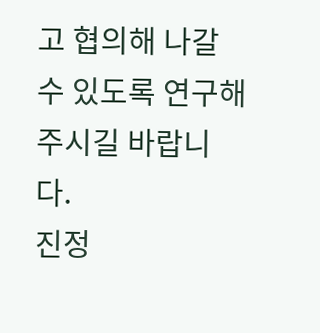고 협의해 나갈 수 있도록 연구해 주시길 바랍니다.
진정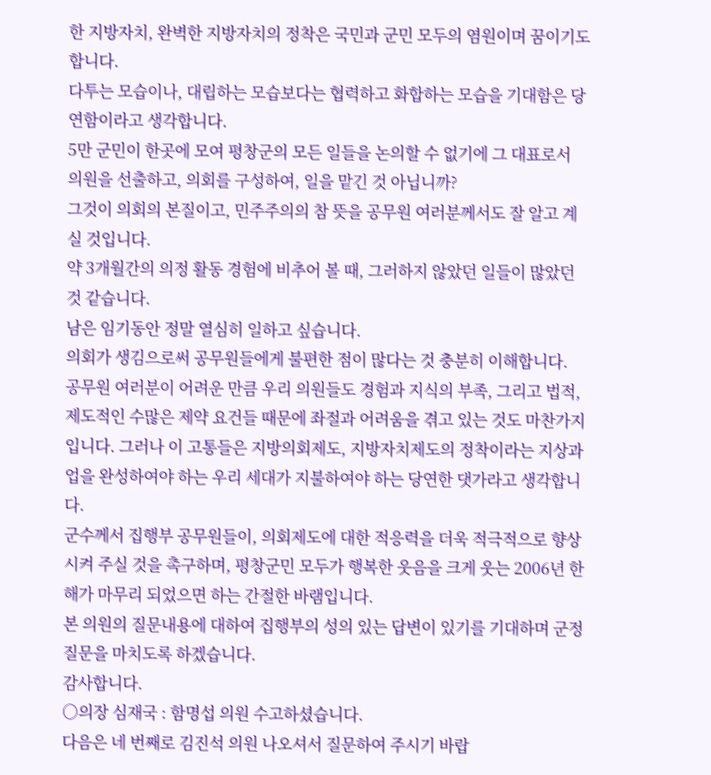한 지방자치, 완벽한 지방자치의 정착은 국민과 군민 모두의 염원이며 꿈이기도 합니다.
다투는 모습이나, 대립하는 모습보다는 협력하고 화합하는 모습을 기대함은 당연함이라고 생각합니다.
5만 군민이 한곳에 모여 평창군의 모든 일들을 논의할 수 없기에 그 대표로서 의원을 선출하고, 의회를 구성하여, 일을 맡긴 것 아닙니까?
그것이 의회의 본질이고, 민주주의의 참 뜻을 공무원 여러분께서도 잘 알고 계실 것입니다.
약 3개월간의 의정 활동 경험에 비추어 볼 때, 그러하지 않았던 일들이 많았던 것 같습니다.
남은 임기동안 정말 열심히 일하고 싶습니다.
의회가 생김으로써 공무원들에게 불편한 점이 많다는 것 충분히 이해합니다.
공무원 여러분이 어려운 만큼 우리 의원들도 경험과 지식의 부족, 그리고 법적, 제도적인 수많은 제약 요건들 때문에 좌절과 어려움을 겪고 있는 것도 마찬가지 입니다. 그러나 이 고통들은 지방의회제도, 지방자치제도의 정착이라는 지상과업을 완성하여야 하는 우리 세대가 지불하여야 하는 당연한 댓가라고 생각합니다.
군수께서 집행부 공무원들이, 의회제도에 대한 적응력을 더욱 적극적으로 향상시켜 주실 것을 촉구하며, 평창군민 모두가 행복한 웃음을 크게 웃는 2006년 한해가 마무리 되었으면 하는 간절한 바램입니다.
본 의원의 질문내용에 대하여 집행부의 성의 있는 답변이 있기를 기대하며 군정 질문을 마치도록 하겠습니다.
감사합니다.
○의장 심재국 : 함명섭 의원 수고하셨습니다.
다음은 네 번째로 김진석 의원 나오셔서 질문하여 주시기 바랍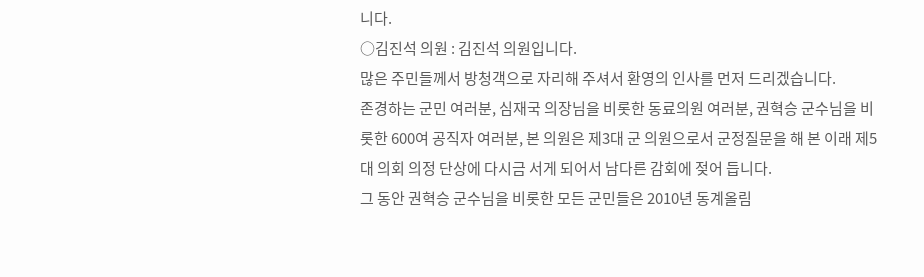니다.
○김진석 의원 : 김진석 의원입니다.
많은 주민들께서 방청객으로 자리해 주셔서 환영의 인사를 먼저 드리겠습니다.
존경하는 군민 여러분, 심재국 의장님을 비롯한 동료의원 여러분, 권혁승 군수님을 비롯한 600여 공직자 여러분, 본 의원은 제3대 군 의원으로서 군정질문을 해 본 이래 제5대 의회 의정 단상에 다시금 서게 되어서 남다른 감회에 젖어 듭니다.
그 동안 권혁승 군수님을 비롯한 모든 군민들은 2010년 동계올림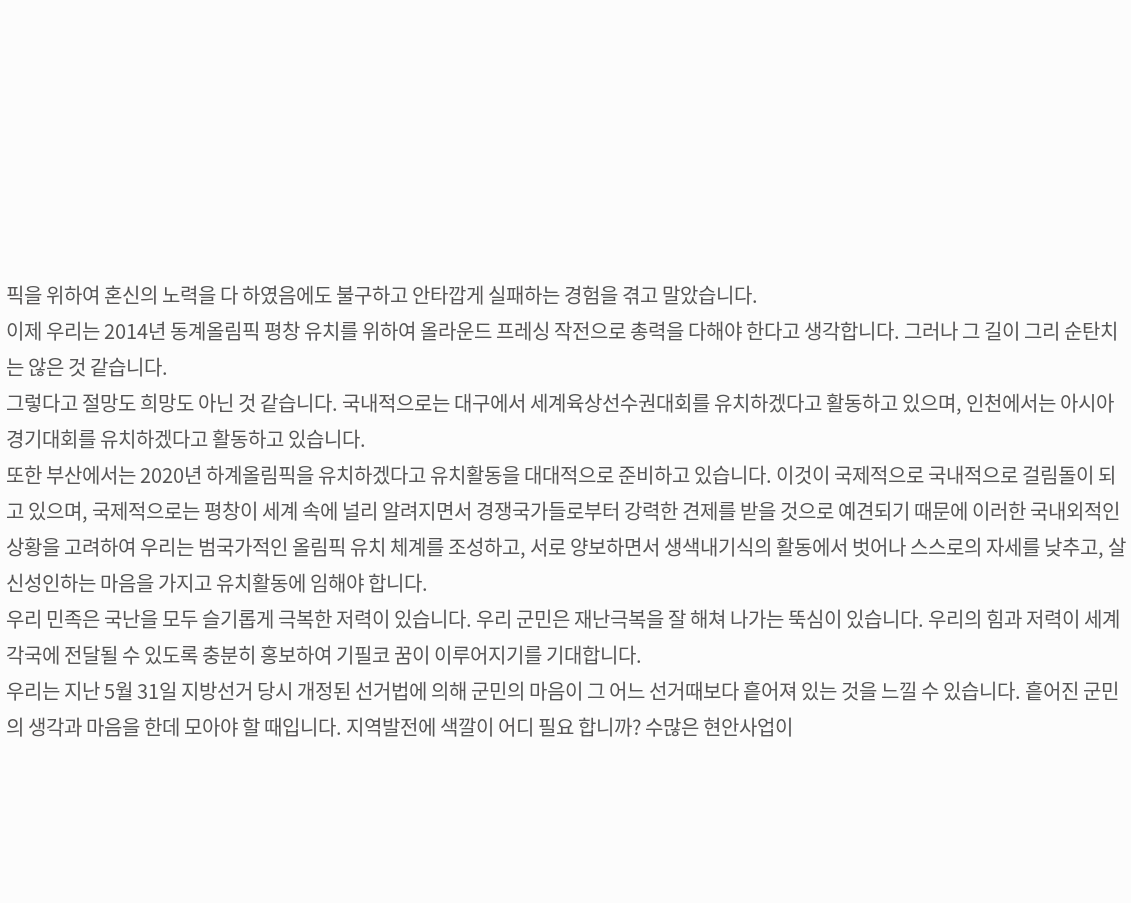픽을 위하여 혼신의 노력을 다 하였음에도 불구하고 안타깝게 실패하는 경험을 겪고 말았습니다.
이제 우리는 2014년 동계올림픽 평창 유치를 위하여 올라운드 프레싱 작전으로 총력을 다해야 한다고 생각합니다. 그러나 그 길이 그리 순탄치는 않은 것 같습니다.
그렇다고 절망도 희망도 아닌 것 같습니다. 국내적으로는 대구에서 세계육상선수권대회를 유치하겠다고 활동하고 있으며, 인천에서는 아시아경기대회를 유치하겠다고 활동하고 있습니다.
또한 부산에서는 2020년 하계올림픽을 유치하겠다고 유치활동을 대대적으로 준비하고 있습니다. 이것이 국제적으로 국내적으로 걸림돌이 되고 있으며, 국제적으로는 평창이 세계 속에 널리 알려지면서 경쟁국가들로부터 강력한 견제를 받을 것으로 예견되기 때문에 이러한 국내외적인 상황을 고려하여 우리는 범국가적인 올림픽 유치 체계를 조성하고, 서로 양보하면서 생색내기식의 활동에서 벗어나 스스로의 자세를 낮추고, 살신성인하는 마음을 가지고 유치활동에 임해야 합니다.
우리 민족은 국난을 모두 슬기롭게 극복한 저력이 있습니다. 우리 군민은 재난극복을 잘 해쳐 나가는 뚝심이 있습니다. 우리의 힘과 저력이 세계 각국에 전달될 수 있도록 충분히 홍보하여 기필코 꿈이 이루어지기를 기대합니다.
우리는 지난 5월 31일 지방선거 당시 개정된 선거법에 의해 군민의 마음이 그 어느 선거때보다 흩어져 있는 것을 느낄 수 있습니다. 흩어진 군민의 생각과 마음을 한데 모아야 할 때입니다. 지역발전에 색깔이 어디 필요 합니까? 수많은 현안사업이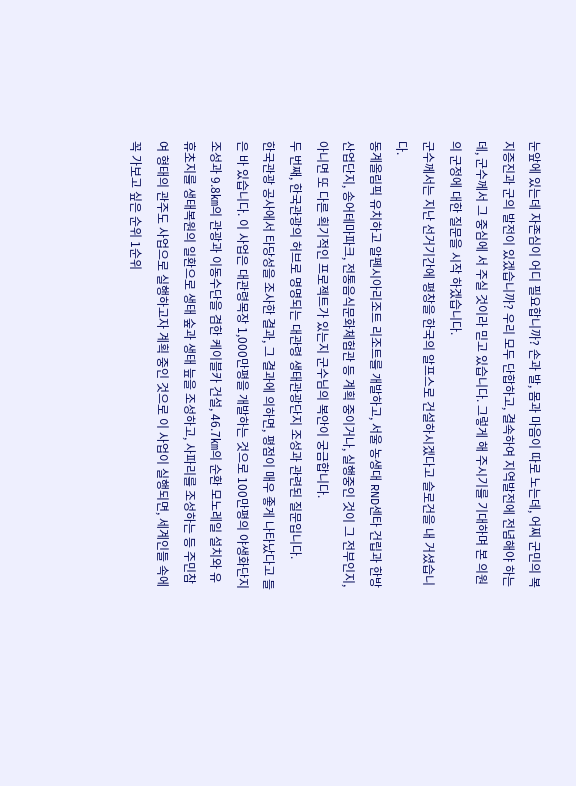눈앞에 있는데 자존심이 어디 필요합니까? 손과 발, 몸과 마음이 따로 노는데, 어찌 군민의 복지증진과 군의 발전이 있겠습니까? 우리 모두 단합하고, 결속하여 지역발전에 전념해야 하는데, 군수께서 그 중심에 서 주실 것이라 믿고 있습니다. 그렇게 해 주시기를 기대하며 본 의원의 군정에 대한 질문을 시작 하겠습니다.
군수께서는 지난 선거기간에 평창을 한국의 알프스로 건설하시겠다고 슬로건을 내 거셨습니다.
동계올림픽 유치하고 알펜시아리조트 리조트를 개발하고, 서울 농생대 RND센타 건립과 한방산업단지, 송어테마파크, 전통음식문화체험관 등 계획 중이거나, 실행중인 것이 그 전부인지, 아니면 또 다른 획기적인 프로젝트가 있는지 군수님의 복안이 궁금합니다.
두 번째, 한국관광의 허브로 명명되는 대관령 생태관광단지 조성과 관련된 질문입니다.
한국관광 공사에서 타당성을 조사한 결과, 그 결과에 의하면, 평점이 매우 좋게 나타났다고 들은 바 있습니다. 이 사업은 대관령목장 1,000만평을 개발하는 것으로 100만평의 야생화단지조성과 9.8㎞의 관광과 이동수단을 겸한 케이블카 건설, 46.7㎞의 순환 모노레일 설치와 유휴초지를 생태복원의 일환으로 생태 숲과 생태 늪을 조성하고, 사파리를 조성하는 등 주민참여 형태의 관주도 사업으로 실행하고자 계획 중인 것으로 이 사업이 실행되면, 세계인들 속에 꼭 가보고 싶은 순위 1순위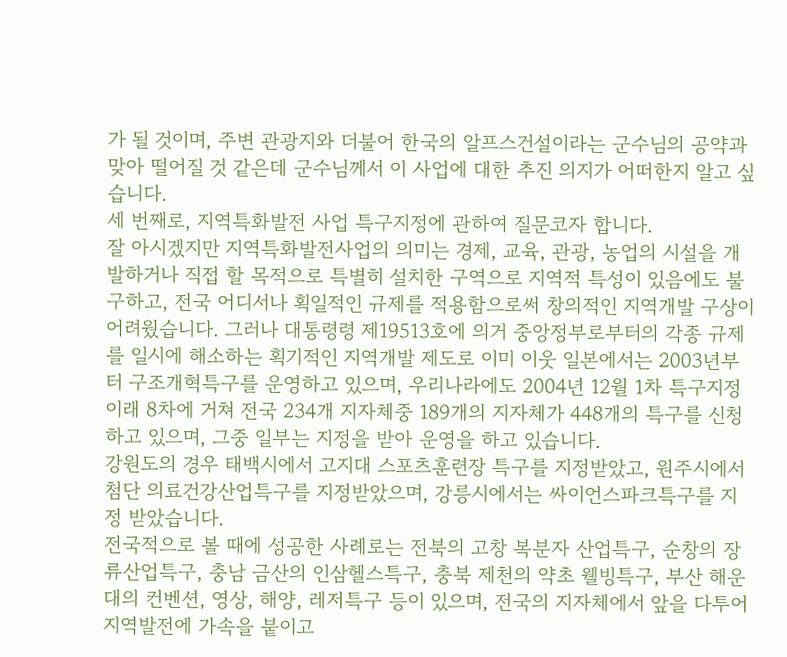가 될 것이며, 주변 관광지와 더불어 한국의 알프스건설이라는 군수님의 공약과 맞아 떨어질 것 같은데 군수님께서 이 사업에 대한 추진 의지가 어떠한지 알고 싶습니다.
세 번째로, 지역특화발전 사업 특구지정에 관하여 질문코자 합니다.
잘 아시겠지만 지역특화발전사업의 의미는 경제, 교육, 관광, 농업의 시설을 개발하거나 직접 할 목적으로 특별히 설치한 구역으로 지역적 특성이 있음에도 불구하고, 전국 어디서나 획일적인 규제를 적용함으로써 창의적인 지역개발 구상이 어려웠습니다. 그러나 대통령령 제19513호에 의거 중앙정부로부터의 각종 규제를 일시에 해소하는 획기적인 지역개발 제도로 이미 이웃 일본에서는 2003년부터 구조개혁특구를 운영하고 있으며, 우리나라에도 2004년 12월 1차 특구지정이래 8차에 거쳐 전국 234개 지자체중 189개의 지자체가 448개의 특구를 신청하고 있으며, 그중 일부는 지정을 받아 운영을 하고 있습니다.
강원도의 경우 태백시에서 고지대 스포츠훈련장 특구를 지정받았고, 원주시에서 첨단 의료건강산업특구를 지정받았으며, 강릉시에서는 싸이언스파크특구를 지정 받았습니다.
전국적으로 볼 때에 성공한 사례로는 전북의 고창 복분자 산업특구, 순창의 장류산업특구, 충남 금산의 인삼헬스특구, 충북 제천의 약초 웰빙특구, 부산 해운대의 컨벤션, 영상, 해양, 레저특구 등이 있으며, 전국의 지자체에서 앞을 다투어 지역발전에 가속을 붙이고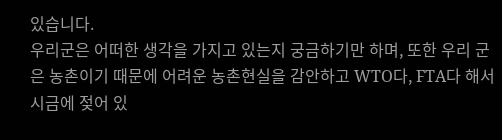있습니다.
우리군은 어떠한 생각을 가지고 있는지 궁금하기만 하며, 또한 우리 군은 농촌이기 때문에 어려운 농촌현실을 감안하고 WTO다, FTA다 해서 시금에 젖어 있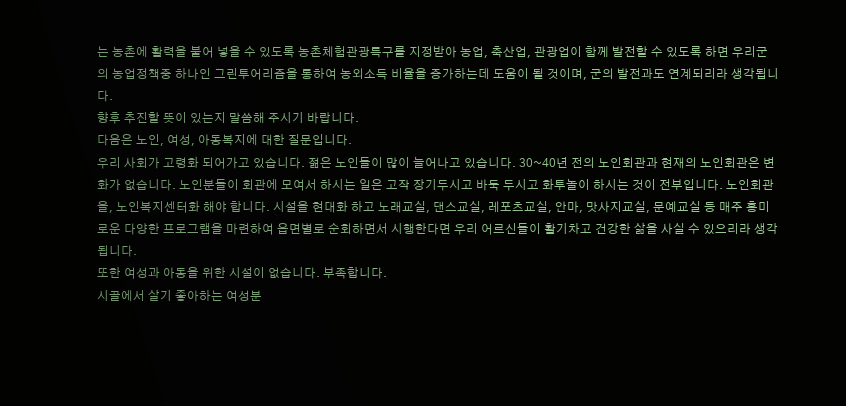는 농촌에 활력을 불어 넣을 수 있도록 농촌체험관광특구를 지정받아 농업, 축산업, 관광업이 함께 발전할 수 있도록 하면 우리군의 농업정책중 하나인 그린투어리즘을 통하여 농외소득 비율을 증가하는데 도움이 될 것이며, 군의 발전과도 연계되리라 생각됩니다.
향후 추진할 뜻이 있는지 말씀해 주시기 바랍니다.
다음은 노인, 여성, 아동복지에 대한 질문입니다.
우리 사회가 고령화 되어가고 있습니다. 젊은 노인들이 많이 늘어나고 있습니다. 30~40년 전의 노인회관과 현재의 노인회관은 변화가 없습니다. 노인분들이 회관에 모여서 하시는 일은 고작 장기두시고 바둑 두시고 화투놀이 하시는 것이 전부입니다. 노인회관을, 노인복지센터화 해야 합니다. 시설을 현대화 하고 노래교실, 댄스교실, 레포츠교실, 안마, 맛사지교실, 문예교실 등 매주 흥미로운 다양한 프로그램을 마련하여 읍면별로 순회하면서 시행한다면 우리 어르신들이 활기차고 건강한 삶을 사실 수 있으리라 생각됩니다.
또한 여성과 아동을 위한 시설이 없습니다. 부족합니다.
시골에서 살기 좋아하는 여성분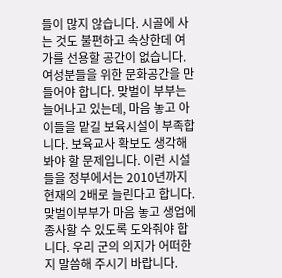들이 많지 않습니다. 시골에 사는 것도 불편하고 속상한데 여가를 선용할 공간이 없습니다. 여성분들을 위한 문화공간을 만들어야 합니다. 맞벌이 부부는 늘어나고 있는데, 마음 놓고 아이들을 맡길 보육시설이 부족합니다. 보육교사 확보도 생각해 봐야 할 문제입니다. 이런 시설들을 정부에서는 2010년까지 현재의 2배로 늘린다고 합니다. 맞벌이부부가 마음 놓고 생업에 종사할 수 있도록 도와줘야 합니다. 우리 군의 의지가 어떠한지 말씀해 주시기 바랍니다.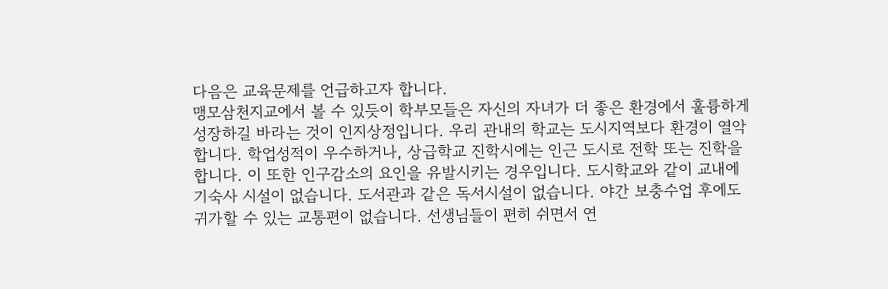다음은 교육문제를 언급하고자 합니다.
맹모삼천지교에서 볼 수 있듯이 학부모들은 자신의 자녀가 더 좋은 환경에서 훌륭하게 성장하길 바라는 것이 인지상정입니다. 우리 관내의 학교는 도시지역보다 환경이 열악합니다. 학업성적이 우수하거나, 상급학교 진학시에는 인근 도시로 전학 또는 진학을 합니다. 이 또한 인구감소의 요인을 유발시키는 경우입니다. 도시학교와 같이 교내에 기숙사 시설이 없습니다. 도서관과 같은 독서시설이 없습니다. 야간 보충수업 후에도 귀가할 수 있는 교통편이 없습니다. 선생님들이 편히 쉬면서 연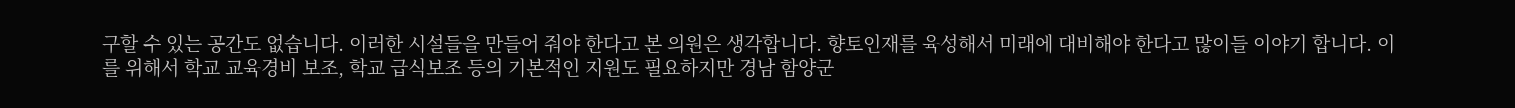구할 수 있는 공간도 없습니다. 이러한 시설들을 만들어 줘야 한다고 본 의원은 생각합니다. 향토인재를 육성해서 미래에 대비해야 한다고 많이들 이야기 합니다. 이를 위해서 학교 교육경비 보조, 학교 급식보조 등의 기본적인 지원도 필요하지만 경남 함양군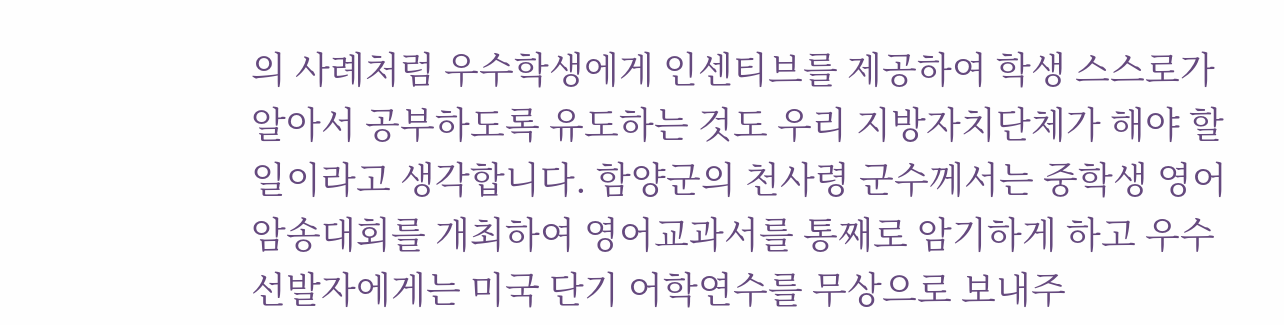의 사례처럼 우수학생에게 인센티브를 제공하여 학생 스스로가 알아서 공부하도록 유도하는 것도 우리 지방자치단체가 해야 할 일이라고 생각합니다. 함양군의 천사령 군수께서는 중학생 영어 암송대회를 개최하여 영어교과서를 통째로 암기하게 하고 우수 선발자에게는 미국 단기 어학연수를 무상으로 보내주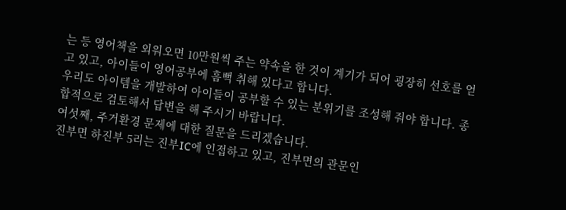는 등 영어책을 외워오면 10만원씩 주는 약속을 한 것이 계기가 되어 굉장히 선호를 얻고 있고, 아이들이 영어공부에 흠뻑 취해 있다고 합니다.
우리도 아이템을 개발하여 아이들이 공부할 수 있는 분위기를 조성해 줘야 합니다. 종합적으로 검토해서 답변을 해 주시기 바랍니다.
여섯째, 주거환경 문제에 대한 질문을 드리겠습니다.
진부면 하진부 5리는 진부IC에 인접하고 있고, 진부면의 관문인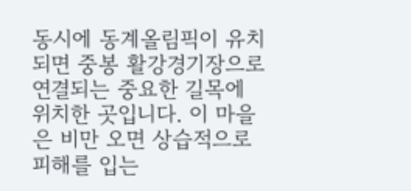동시에 동계올림픽이 유치되면 중봉 활강경기장으로 연결되는 중요한 길목에 위치한 곳입니다. 이 마을은 비만 오면 상습적으로 피해를 입는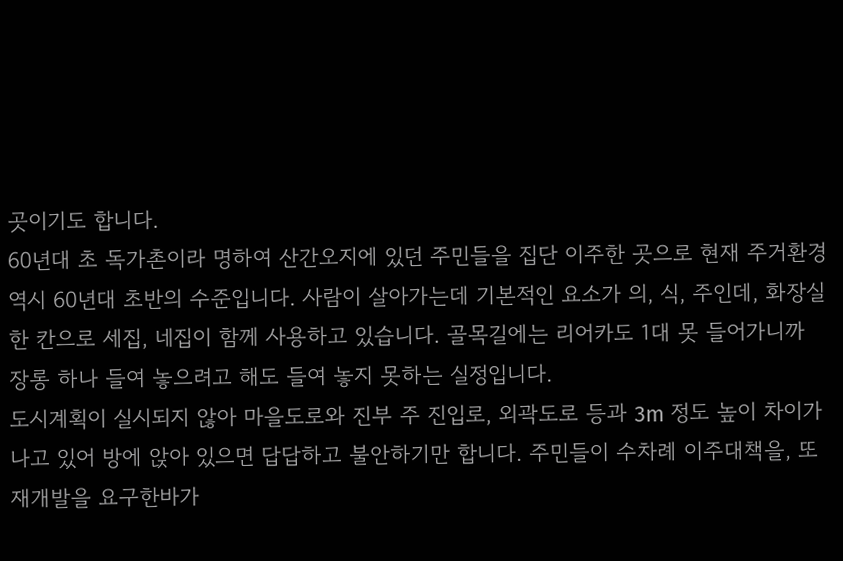곳이기도 합니다.
60년대 초 독가촌이라 명하여 산간오지에 있던 주민들을 집단 이주한 곳으로 현재 주거환경 역시 60년대 초반의 수준입니다. 사람이 살아가는데 기본적인 요소가 의, 식, 주인데, 화장실 한 칸으로 세집, 네집이 함께 사용하고 있습니다. 골목길에는 리어카도 1대 못 들어가니까 장롱 하나 들여 놓으려고 해도 들여 놓지 못하는 실정입니다.
도시계획이 실시되지 않아 마을도로와 진부 주 진입로, 외곽도로 등과 3m 정도 높이 차이가 나고 있어 방에 앉아 있으면 답답하고 불안하기만 합니다. 주민들이 수차례 이주대책을, 또 재개발을 요구한바가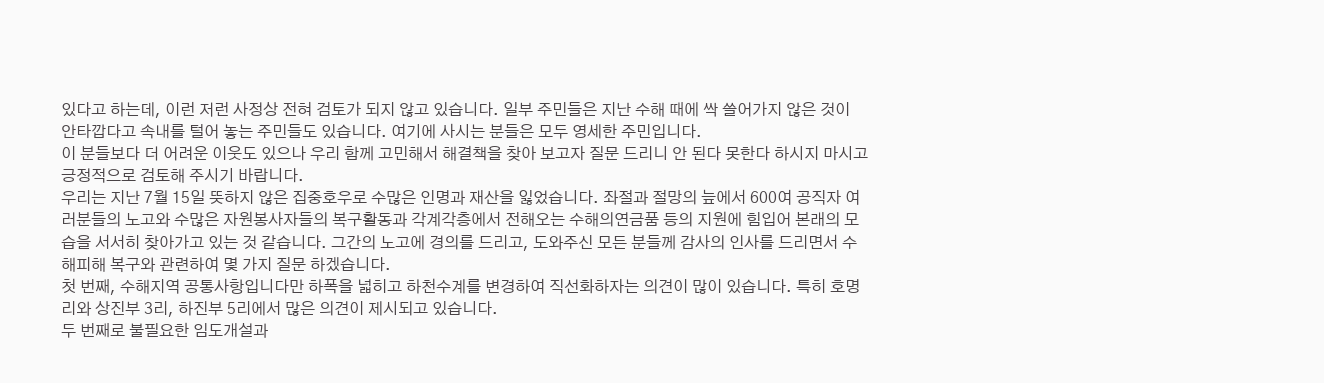있다고 하는데, 이런 저런 사정상 전혀 검토가 되지 않고 있습니다. 일부 주민들은 지난 수해 때에 싹 쓸어가지 않은 것이 안타깝다고 속내를 털어 놓는 주민들도 있습니다. 여기에 사시는 분들은 모두 영세한 주민입니다.
이 분들보다 더 어려운 이웃도 있으나 우리 함께 고민해서 해결책을 찾아 보고자 질문 드리니 안 된다 못한다 하시지 마시고 긍정적으로 검토해 주시기 바랍니다.
우리는 지난 7월 15일 뜻하지 않은 집중호우로 수많은 인명과 재산을 잃었습니다. 좌절과 절망의 늪에서 600여 공직자 여러분들의 노고와 수많은 자원봉사자들의 복구활동과 각계각층에서 전해오는 수해의연금품 등의 지원에 힘입어 본래의 모습을 서서히 찾아가고 있는 것 같습니다. 그간의 노고에 경의를 드리고, 도와주신 모든 분들께 감사의 인사를 드리면서 수해피해 복구와 관련하여 몇 가지 질문 하겠습니다.
첫 번째, 수해지역 공통사항입니다만 하폭을 넓히고 하천수계를 변경하여 직선화하자는 의견이 많이 있습니다. 특히 호명리와 상진부 3리, 하진부 5리에서 많은 의견이 제시되고 있습니다.
두 번째로 불필요한 임도개설과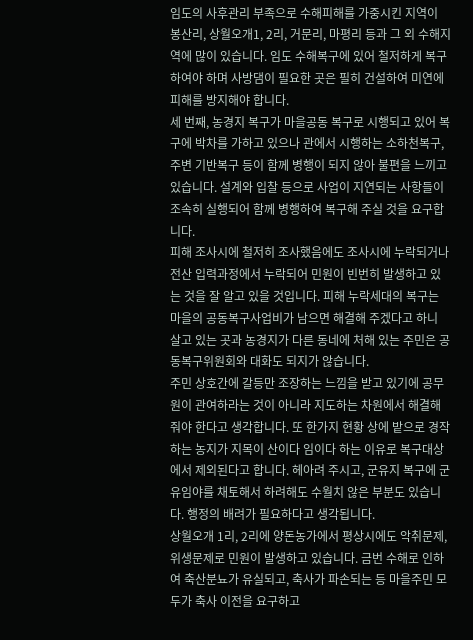임도의 사후관리 부족으로 수해피해를 가중시킨 지역이 봉산리, 상월오개1, 2리, 거문리, 마평리 등과 그 외 수해지역에 많이 있습니다. 임도 수해복구에 있어 철저하게 복구하여야 하며 사방댐이 필요한 곳은 필히 건설하여 미연에 피해를 방지해야 합니다.
세 번째, 농경지 복구가 마을공동 복구로 시행되고 있어 복구에 박차를 가하고 있으나 관에서 시행하는 소하천복구, 주변 기반복구 등이 함께 병행이 되지 않아 불편을 느끼고 있습니다. 설계와 입찰 등으로 사업이 지연되는 사항들이 조속히 실행되어 함께 병행하여 복구해 주실 것을 요구합니다.
피해 조사시에 철저히 조사했음에도 조사시에 누락되거나 전산 입력과정에서 누락되어 민원이 빈번히 발생하고 있는 것을 잘 알고 있을 것입니다. 피해 누락세대의 복구는 마을의 공동복구사업비가 남으면 해결해 주겠다고 하니 살고 있는 곳과 농경지가 다른 동네에 처해 있는 주민은 공동복구위원회와 대화도 되지가 않습니다.
주민 상호간에 갈등만 조장하는 느낌을 받고 있기에 공무원이 관여하라는 것이 아니라 지도하는 차원에서 해결해 줘야 한다고 생각합니다. 또 한가지 현황 상에 밭으로 경작하는 농지가 지목이 산이다 임이다 하는 이유로 복구대상에서 제외된다고 합니다. 헤아려 주시고, 군유지 복구에 군유임야를 채토해서 하려해도 수월치 않은 부분도 있습니다. 행정의 배려가 필요하다고 생각됩니다.
상월오개 1리, 2리에 양돈농가에서 평상시에도 악취문제, 위생문제로 민원이 발생하고 있습니다. 금번 수해로 인하여 축산분뇨가 유실되고, 축사가 파손되는 등 마을주민 모두가 축사 이전을 요구하고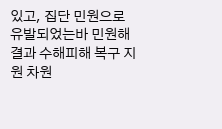있고, 집단 민원으로 유발되었는바 민원해결과 수해피해 복구 지원 차원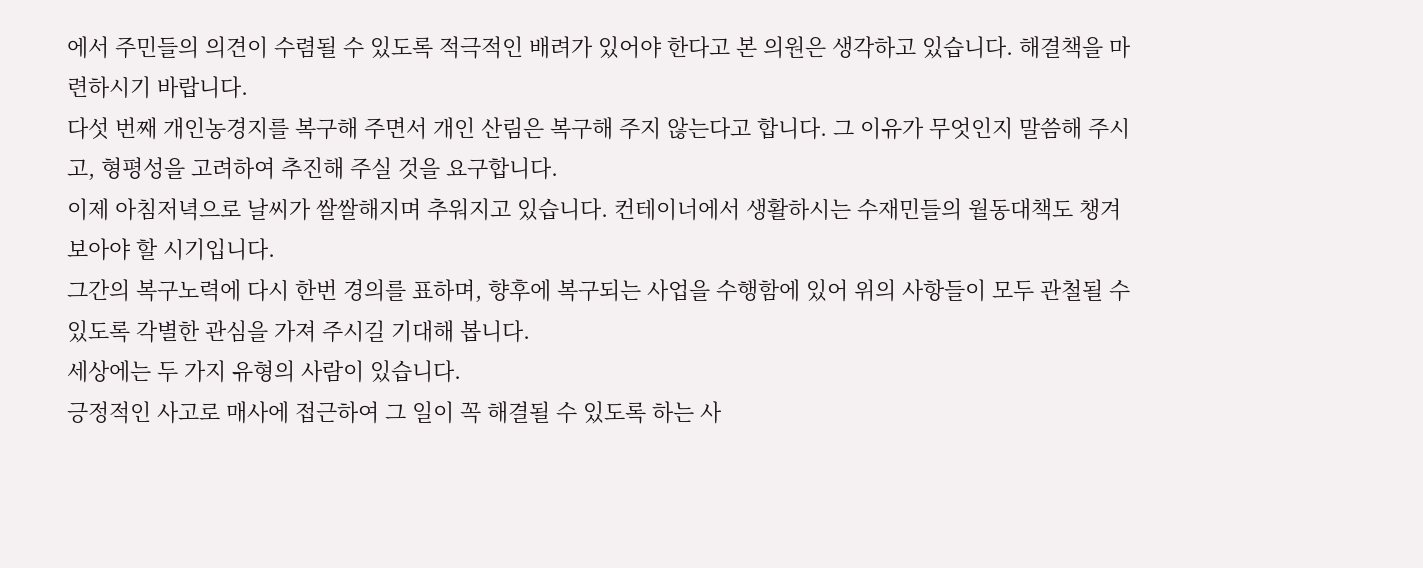에서 주민들의 의견이 수렴될 수 있도록 적극적인 배려가 있어야 한다고 본 의원은 생각하고 있습니다. 해결책을 마련하시기 바랍니다.
다섯 번째 개인농경지를 복구해 주면서 개인 산림은 복구해 주지 않는다고 합니다. 그 이유가 무엇인지 말씀해 주시고, 형평성을 고려하여 추진해 주실 것을 요구합니다.
이제 아침저녁으로 날씨가 쌀쌀해지며 추워지고 있습니다. 컨테이너에서 생활하시는 수재민들의 월동대책도 챙겨 보아야 할 시기입니다.
그간의 복구노력에 다시 한번 경의를 표하며, 향후에 복구되는 사업을 수행함에 있어 위의 사항들이 모두 관철될 수 있도록 각별한 관심을 가져 주시길 기대해 봅니다.
세상에는 두 가지 유형의 사람이 있습니다.
긍정적인 사고로 매사에 접근하여 그 일이 꼭 해결될 수 있도록 하는 사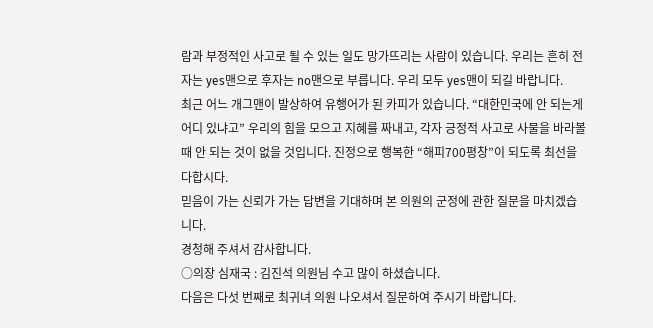람과 부정적인 사고로 될 수 있는 일도 망가뜨리는 사람이 있습니다. 우리는 흔히 전자는 yes맨으로 후자는 no맨으로 부릅니다. 우리 모두 yes맨이 되길 바랍니다.
최근 어느 개그맨이 발상하여 유행어가 된 카피가 있습니다. “대한민국에 안 되는게 어디 있냐고” 우리의 힘을 모으고 지혜를 짜내고, 각자 긍정적 사고로 사물을 바라볼 때 안 되는 것이 없을 것입니다. 진정으로 행복한 “해피700평창”이 되도록 최선을 다합시다.
믿음이 가는 신뢰가 가는 답변을 기대하며 본 의원의 군정에 관한 질문을 마치겠습니다.
경청해 주셔서 감사합니다.
○의장 심재국 : 김진석 의원님 수고 많이 하셨습니다.
다음은 다섯 번째로 최귀녀 의원 나오셔서 질문하여 주시기 바랍니다.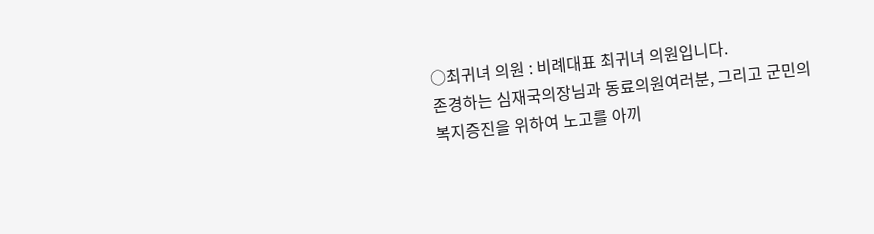○최귀녀 의원 : 비례대표 최귀녀 의원입니다.
존경하는 심재국의장님과 동료의원여러분, 그리고 군민의 복지증진을 위하여 노고를 아끼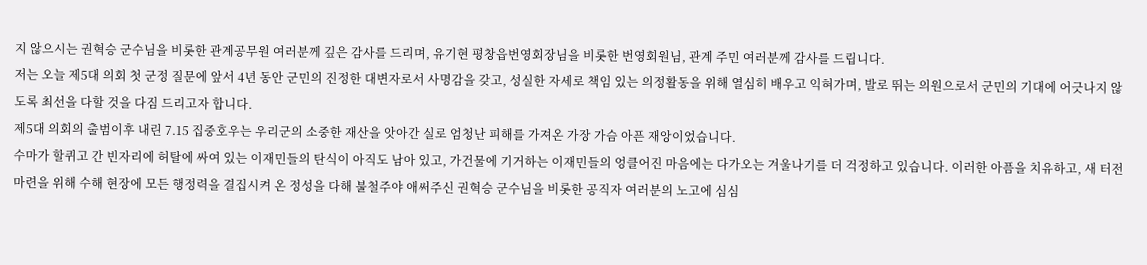지 않으시는 권혁승 군수님을 비롯한 관계공무원 여러분께 깊은 감사를 드리며, 유기현 평창읍번영회장님을 비롯한 번영회원님, 관계 주민 여러분께 감사를 드립니다.
저는 오늘 제5대 의회 첫 군정 질문에 앞서 4년 동안 군민의 진정한 대변자로서 사명감을 갖고, 성실한 자세로 책임 있는 의정활동을 위해 열심히 배우고 익혀가며, 발로 뛰는 의원으로서 군민의 기대에 어긋나지 않도록 최선을 다할 것을 다짐 드리고자 합니다.
제5대 의회의 출범이후 내린 7.15 집중호우는 우리군의 소중한 재산을 앗아간 실로 엄청난 피해를 가져온 가장 가슴 아픈 재앙이었습니다.
수마가 할퀴고 간 빈자리에 허탈에 싸여 있는 이재민들의 탄식이 아직도 남아 있고, 가건물에 기거하는 이재민들의 엉클어진 마음에는 다가오는 겨울나기를 더 걱정하고 있습니다. 이러한 아픔을 치유하고, 새 터전 마련을 위해 수해 현장에 모든 행정력을 결집시켜 온 정성을 다해 불철주야 애써주신 권혁승 군수님을 비롯한 공직자 여러분의 노고에 심심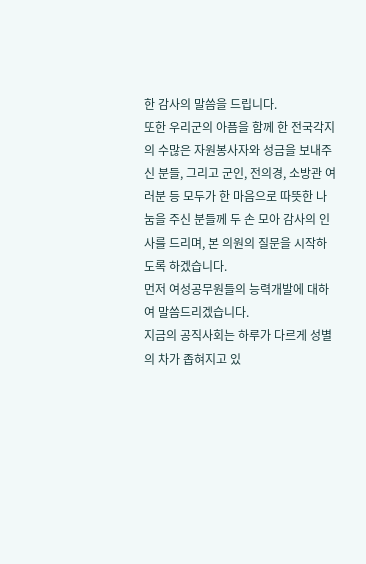한 감사의 말씀을 드립니다.
또한 우리군의 아픔을 함께 한 전국각지의 수많은 자원봉사자와 성금을 보내주신 분들, 그리고 군인, 전의경, 소방관 여러분 등 모두가 한 마음으로 따뜻한 나눔을 주신 분들께 두 손 모아 감사의 인사를 드리며, 본 의원의 질문을 시작하도록 하겠습니다.
먼저 여성공무원들의 능력개발에 대하여 말씀드리겠습니다.
지금의 공직사회는 하루가 다르게 성별의 차가 좁혀지고 있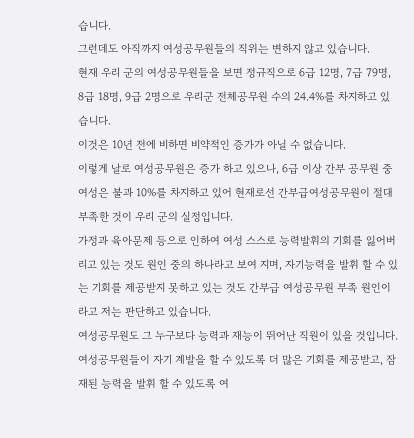습니다.
그런데도 아직까지 여성공무원들의 직위는 변하지 않고 있습니다.
현재 우리 군의 여성공무원들을 보면 정규직으로 6급 12명, 7급 79명, 8급 18명, 9급 2명으로 우리군 전체공무원 수의 24.4%를 차지하고 있습니다.
이것은 10년 전에 비하면 비약적인 증가가 아닐 수 없습니다.
이렇게 날로 여성공무원은 증가 하고 있으나, 6급 이상 간부 공무원 중 여성은 불과 10%를 차지하고 있어 현재로선 간부급여성공무원이 절대 부족한 것이 우리 군의 실정입니다.
가정과 육아문제 등으로 인하여 여성 스스로 능력발휘의 기회를 잃어버리고 있는 것도 원인 중의 하나라고 보여 지며, 자기능력을 발휘 할 수 있는 기회를 제공받지 못하고 있는 것도 간부급 여성공무원 부족 원인이라고 저는 판단하고 있습니다.
여성공무원도 그 누구보다 능력과 재능이 뛰어난 직원이 있을 것입니다.
여성공무원들이 자기 계발을 할 수 있도록 더 많은 기회를 제공받고, 잠재된 능력을 발휘 할 수 있도록 여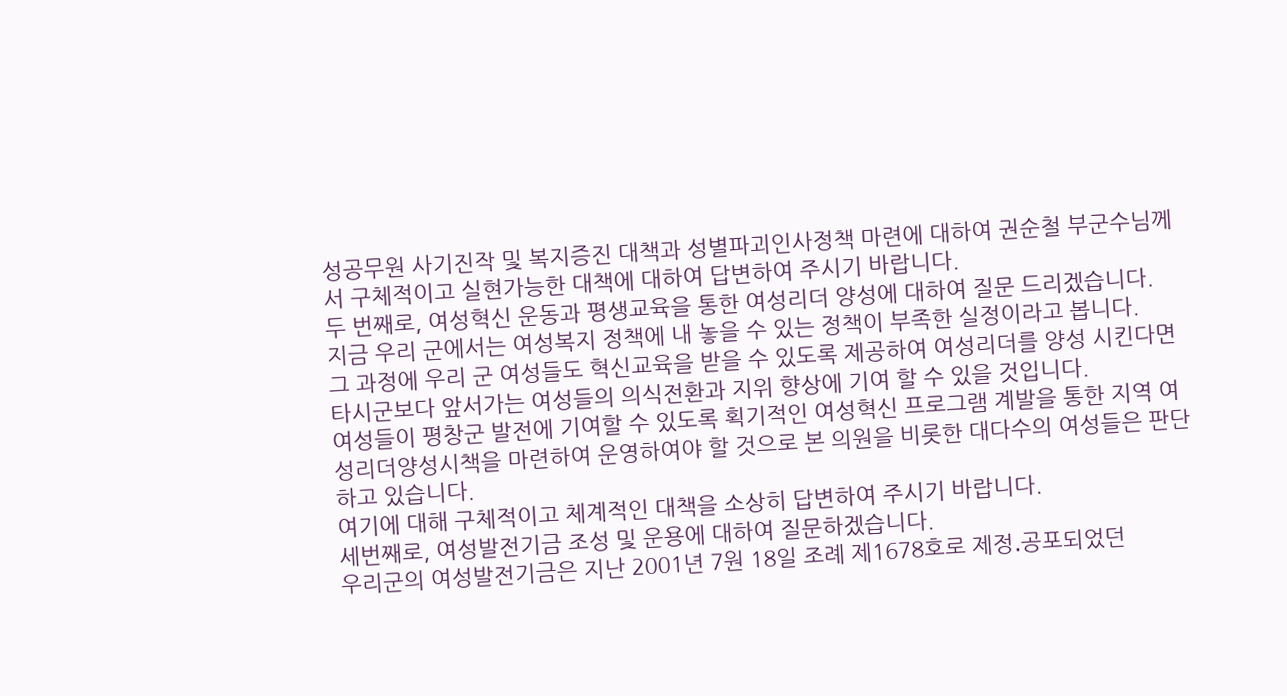성공무원 사기진작 및 복지증진 대책과 성별파괴인사정책 마련에 대하여 권순철 부군수님께서 구체적이고 실현가능한 대책에 대하여 답변하여 주시기 바랍니다.
두 번째로, 여성혁신 운동과 평생교육을 통한 여성리더 양성에 대하여 질문 드리겠습니다.
지금 우리 군에서는 여성복지 정책에 내 놓을 수 있는 정책이 부족한 실정이라고 봅니다.
그 과정에 우리 군 여성들도 혁신교육을 받을 수 있도록 제공하여 여성리더를 양성 시킨다면 타시군보다 앞서가는 여성들의 의식전환과 지위 향상에 기여 할 수 있을 것입니다.
여성들이 평창군 발전에 기여할 수 있도록 획기적인 여성혁신 프로그램 계발을 통한 지역 여성리더양성시책을 마련하여 운영하여야 할 것으로 본 의원을 비롯한 대다수의 여성들은 판단하고 있습니다.
여기에 대해 구체적이고 체계적인 대책을 소상히 답변하여 주시기 바랍니다.
세번째로, 여성발전기금 조성 및 운용에 대하여 질문하겠습니다.
우리군의 여성발전기금은 지난 2001년 7원 18일 조례 제1678호로 제정․공포되었던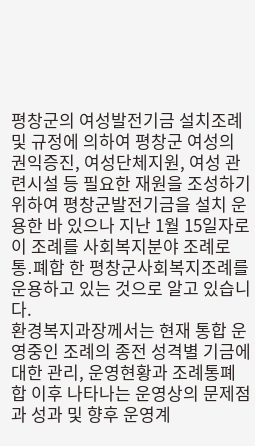평창군의 여성발전기금 설치조례 및 규정에 의하여 평창군 여성의 권익증진, 여성단체지원, 여성 관련시설 등 필요한 재원을 조성하기 위하여 평창군발전기금을 설치 운용한 바 있으나 지난 1월 15일자로 이 조례를 사회복지분야 조례로 통․폐합 한 평창군사회복지조례를 운용하고 있는 것으로 알고 있습니다.
환경복지과장께서는 현재 통합 운영중인 조례의 종전 성격별 기금에 대한 관리, 운영현황과 조례통폐합 이후 나타나는 운영상의 문제점과 성과 및 향후 운영계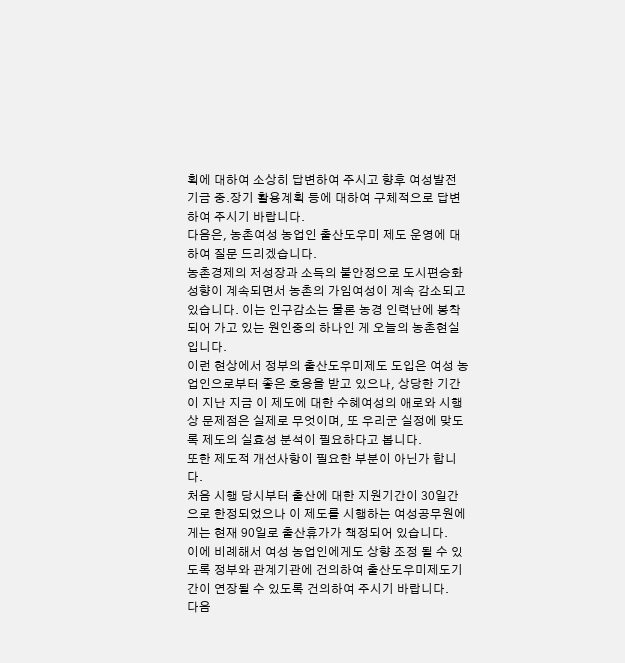획에 대하여 소상히 답변하여 주시고 향후 여성발전 기금 중․장기 활용계획 등에 대하여 구체적으로 답변하여 주시기 바랍니다.
다음은, 농촌여성 농업인 출산도우미 제도 운영에 대하여 질문 드리겠습니다.
농촌경제의 저성장과 소득의 불안정으로 도시편승화 성향이 계속되면서 농촌의 가임여성이 계속 감소되고 있습니다. 이는 인구감소는 물론 농경 인력난에 봉착되어 가고 있는 원인중의 하나인 게 오늘의 농촌현실입니다.
이런 현상에서 정부의 출산도우미제도 도입은 여성 농업인으로부터 좋은 호응을 받고 있으나, 상당한 기간이 지난 지금 이 제도에 대한 수혜여성의 애로와 시행상 문제점은 실제로 무엇이며, 또 우리군 실정에 맞도록 제도의 실효성 분석이 필요하다고 봅니다.
또한 제도적 개선사항이 필요한 부분이 아닌가 합니다.
처음 시행 당시부터 출산에 대한 지원기간이 30일간으로 한정되었으나 이 제도를 시행하는 여성공무원에게는 현재 90일로 출산휴가가 책정되어 있습니다.
이에 비례해서 여성 농업인에게도 상향 조정 될 수 있도록 정부와 관계기관에 건의하여 출산도우미제도기간이 연장될 수 있도록 건의하여 주시기 바랍니다.
다음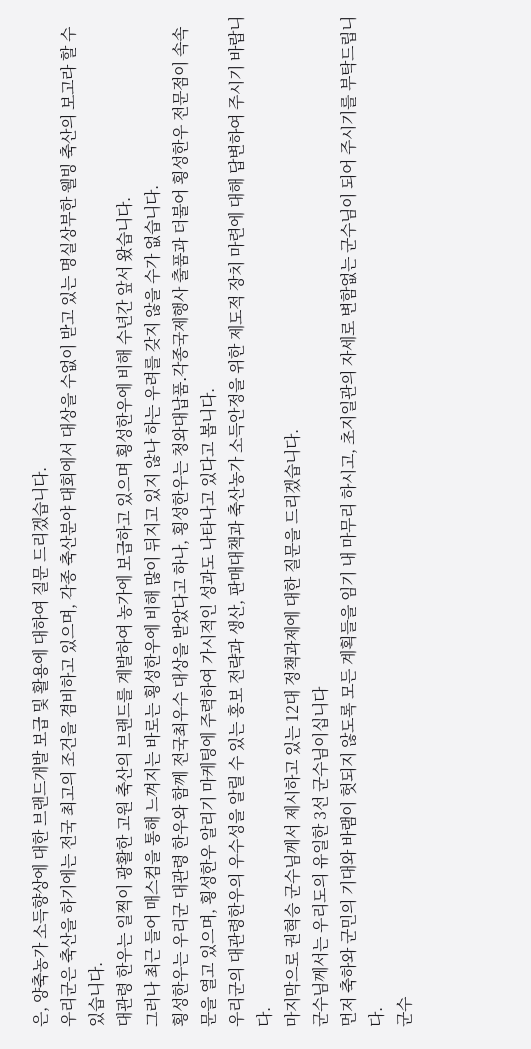은, 양축농가 소득향상에 대한 브랜드개발 보급 및 활용에 대하여 질문 드리겠습니다.
우리군은 축산을 하기에는 전국 최고의 조건을 겸비하고 있으며, 각종 축산분야 대회에서 대상을 수없이 받고 있는 명실상부한 웰빙 축산의 보고라 할 수 있습니다.
대관령 한우는 일찍이 광활한 고원 축산의 브랜드를 계발하여 농가에 보급하고 있으며 횡성한우에 비해 수년간 앞서 왔습니다.
그러나 최근 들어 매스컴을 통해 느껴지는 바로는 횡성한우에 비해 많이 뒤지고 있지 않나 하는 우려를 갖지 않을 수가 없습니다.
횡성한우는 우리군 대관령 한우와 함께 전국최우수 대상을 받았다고 하나, 횡성한우는 청와대납품․각종국제행사 출품과 더불어 횡성한우 전문점이 속속 문을 열고 있으며, 횡성한우 알리기 마케팅에 주력하여 가시적인 성과도 나타나고 있다고 봅니다.
우리군의 대관령한우의 우수성을 알릴 수 있는 홍보 전략과 생산, 판매대책과 축산농가 소득안정을 위한 제도적 장치 마련에 대해 답변하여 주시기 바랍니다.
마지막으로 권혁승 군수님께서 제시하고 있는 12대 정책과제에 대한 질문을 드리겠습니다.
군수님께서는 우리도의 유일한 3선 군수님이십니다
먼저 축하와 군민의 기대와 바램이 헛되지 않도록 모든 계획들을 임기 내 마무리 하시고, 초지일관의 자세로 변함없는 군수님이 되어 주시기를 부탁드립니다.
군수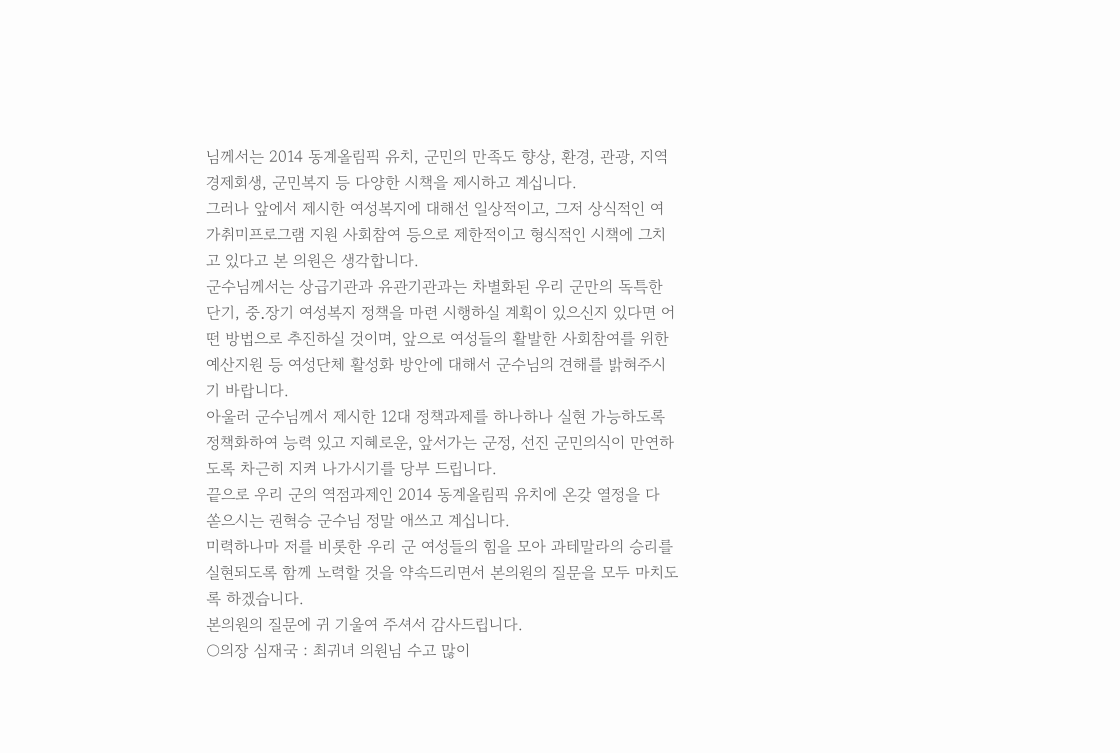님께서는 2014 동계올림픽 유치, 군민의 만족도 향상, 환경, 관광, 지역경제회생, 군민복지 등 다양한 시책을 제시하고 계십니다.
그러나 앞에서 제시한 여성복지에 대해선 일상적이고, 그저 상식적인 여가취미프로그램 지원 사회참여 등으로 제한적이고 형식적인 시책에 그치고 있다고 본 의원은 생각합니다.
군수님께서는 상급기관과 유관기관과는 차별화된 우리 군만의 독특한 단기, 중․장기 여성복지 정책을 마련 시행하실 계획이 있으신지 있다면 어떤 방법으로 추진하실 것이며, 앞으로 여성들의 활발한 사회참여를 위한 예산지원 등 여성단체 활성화 방안에 대해서 군수님의 견해를 밝혀주시기 바랍니다.
아울러 군수님께서 제시한 12대 정책과제를 하나하나 실현 가능하도록 정책화하여 능력 있고 지혜로운, 앞서가는 군정, 선진 군민의식이 만연하도록 차근히 지켜 나가시기를 당부 드립니다.
끝으로 우리 군의 역점과제인 2014 동계올림픽 유치에 온갖 열정을 다 쏟으시는 권혁승 군수님 정말 애쓰고 계십니다.
미력하나마 저를 비롯한 우리 군 여성들의 힘을 모아 과테말라의 승리를 실현되도록 함께 노력할 것을 약속드리면서 본의원의 질문을 모두 마치도록 하겠습니다.
본의원의 질문에 귀 기울여 주셔서 감사드립니다.
○의장 심재국 : 최귀녀 의원님 수고 많이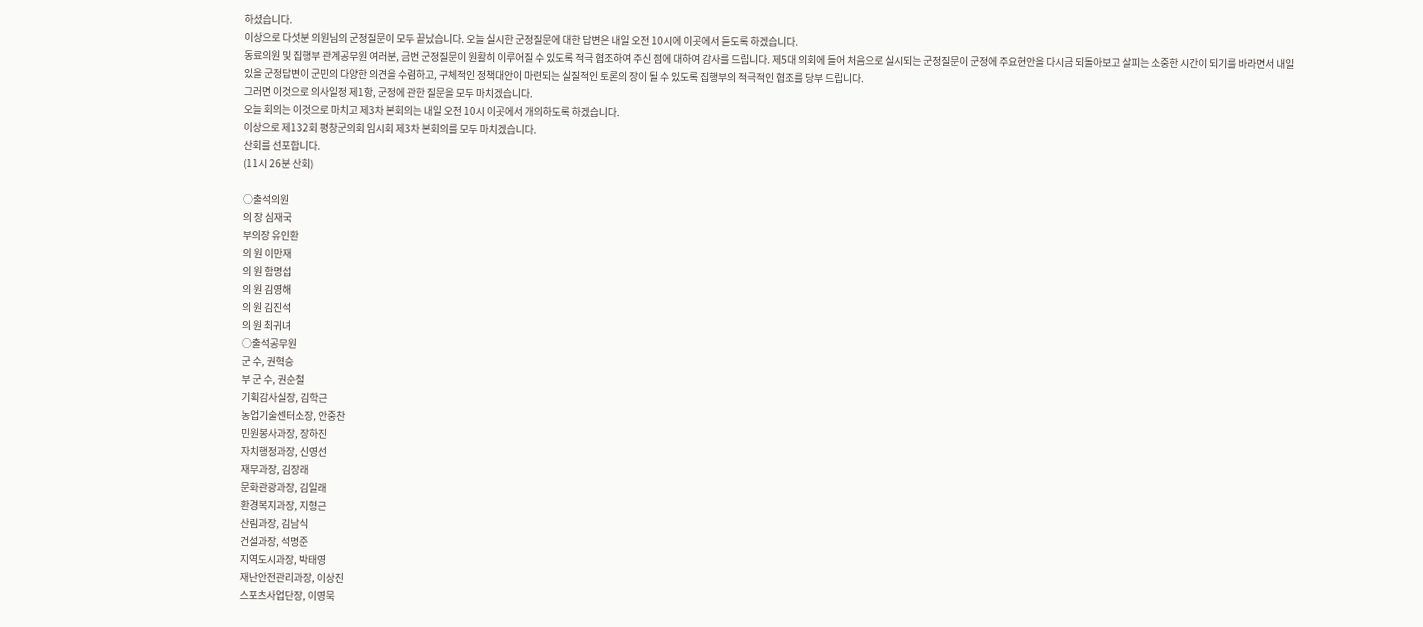하셨습니다.
이상으로 다섯분 의원님의 군정질문이 모두 끝났습니다. 오늘 실시한 군정질문에 대한 답변은 내일 오전 10시에 이곳에서 듣도록 하겠습니다.
동료의원 및 집행부 관계공무원 여러분, 금번 군정질문이 원활히 이루어질 수 있도록 적극 협조하여 주신 점에 대하여 감사를 드립니다. 제5대 의회에 들어 처음으로 실시되는 군정질문이 군정에 주요현안을 다시금 되돌아보고 살피는 소중한 시간이 되기를 바라면서 내일 있을 군정답변이 군민의 다양한 의견을 수렴하고, 구체적인 정책대안이 마련되는 실질적인 토론의 장이 될 수 있도록 집행부의 적극적인 협조를 당부 드립니다.
그러면 이것으로 의사일정 제1항, 군정에 관한 질문을 모두 마치겠습니다.
오늘 회의는 이것으로 마치고 제3차 본회의는 내일 오전 10시 이곳에서 개의하도록 하겠습니다.
이상으로 제132회 평창군의회 임시회 제3차 본회의를 모두 마치겠습니다.
산회를 선포합니다.
(11시 26분 산회)

○출석의원
의 장 심재국
부의장 유인환
의 원 이만재
의 원 함명섭
의 원 김영해
의 원 김진석
의 원 최귀녀
○출석공무원
군 수, 권혁승
부 군 수, 권순철
기획감사실장, 김학근
농업기술센터소장, 안중찬
민원봉사과장, 장하진
자치행정과장, 신영선
재무과장, 김장래
문화관광과장, 김일래
환경복지과장, 지형근
산림과장, 김남식
건설과장, 석명준
지역도시과장, 박태영
재난안전관리과장, 이상진
스포츠사업단장, 이영묵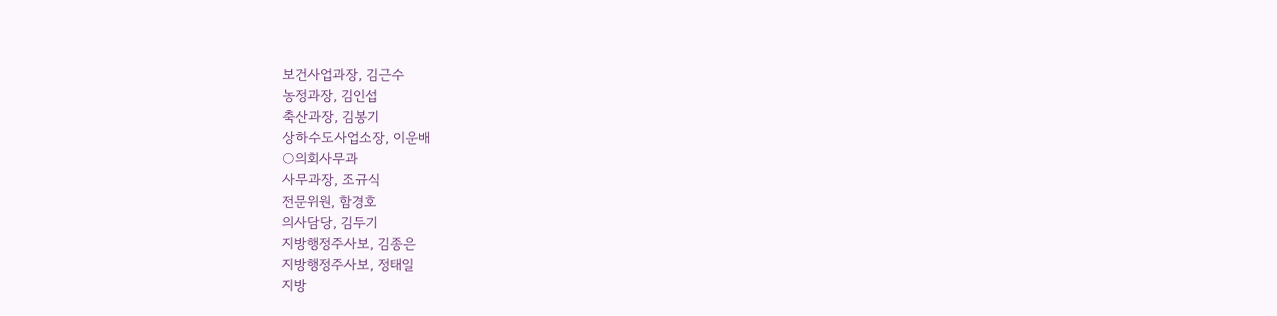보건사업과장, 김근수
농정과장, 김인섭
축산과장, 김봉기
상하수도사업소장, 이운배
○의회사무과
사무과장, 조규식
전문위원, 함경호
의사담당, 김두기
지방행정주사보, 김종은
지방행정주사보, 정태일
지방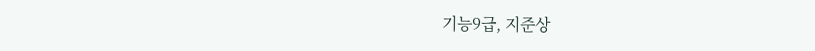기능9급, 지준상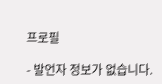프로필

- 발언자 정보가 없습니다.